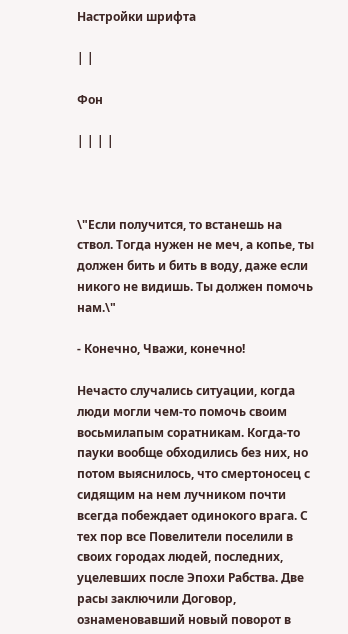Настройки шрифта

| |

Фон

| | | |



\"Если получится, то встанешь на ствол. Тогда нужен не меч, а копье, ты должен бить и бить в воду, даже если никого не видишь. Ты должен помочь нам.\"

- Конечно, Чважи, конечно!

Нечасто случались ситуации, когда люди могли чем-то помочь своим восьмилапым соратникам. Когда-то пауки вообще обходились без них, но потом выяснилось, что смертоносец с сидящим на нем лучником почти всегда побеждает одинокого врага. С тех пор все Повелители поселили в своих городах людей, последних, уцелевших после Эпохи Рабства. Две расы заключили Договор, ознаменовавший новый поворот в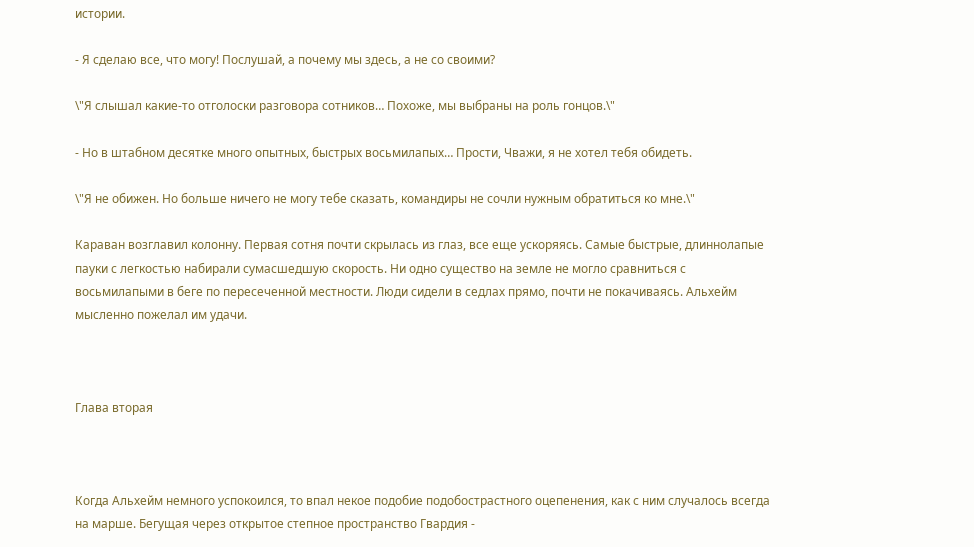истории.

- Я сделаю все, что могу! Послушай, а почему мы здесь, а не со своими?

\"Я слышал какие-то отголоски разговора сотников… Похоже, мы выбраны на роль гонцов.\"

- Но в штабном десятке много опытных, быстрых восьмилапых… Прости, Чважи, я не хотел тебя обидеть.

\"Я не обижен. Но больше ничего не могу тебе сказать, командиры не сочли нужным обратиться ко мне.\"

Караван возглавил колонну. Первая сотня почти скрылась из глаз, все еще ускоряясь. Самые быстрые, длиннолапые пауки с легкостью набирали сумасшедшую скорость. Ни одно существо на земле не могло сравниться с восьмилапыми в беге по пересеченной местности. Люди сидели в седлах прямо, почти не покачиваясь. Альхейм мысленно пожелал им удачи.



Глава вторая



Когда Альхейм немного успокоился, то впал некое подобие подобострастного оцепенения, как с ним случалось всегда на марше. Бегущая через открытое степное пространство Гвардия -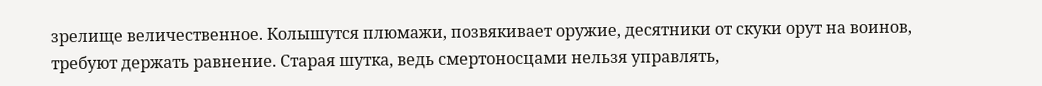зрелище величественное. Колышутся плюмажи, позвякивает оружие, десятники от скуки орут на воинов, требуют держать равнение. Старая шутка, ведь смертоносцами нельзя управлять,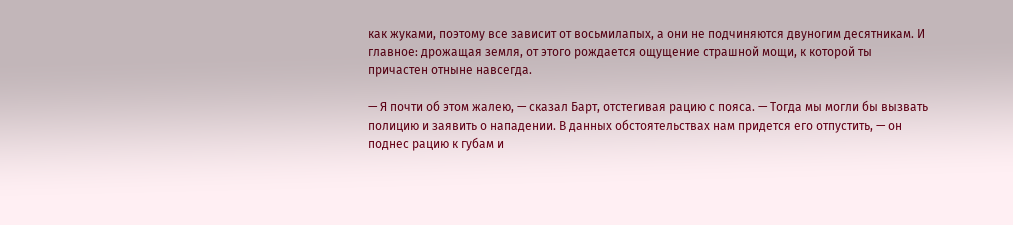как жуками, поэтому все зависит от восьмилапых, а они не подчиняются двуногим десятникам. И главное: дрожащая земля, от этого рождается ощущение страшной мощи, к которой ты причастен отныне навсегда.

— Я почти об этом жалею, — сказал Барт, отстегивая рацию с пояса. — Тогда мы могли бы вызвать полицию и заявить о нападении. В данных обстоятельствах нам придется его отпустить, — он поднес рацию к губам и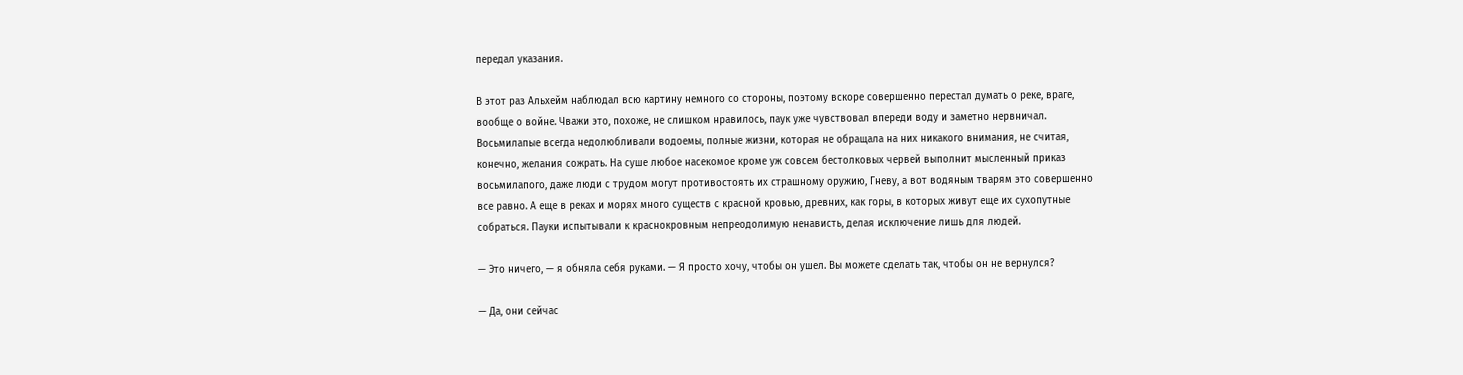передал указания.

В этот раз Альхейм наблюдал всю картину немного со стороны, поэтому вскоре совершенно перестал думать о реке, враге, вообще о войне. Чважи это, похоже, не слишком нравилось, паук уже чувствовал впереди воду и заметно нервничал. Восьмилапые всегда недолюбливали водоемы, полные жизни, которая не обращала на них никакого внимания, не считая, конечно, желания сожрать. На суше любое насекомое кроме уж совсем бестолковых червей выполнит мысленный приказ восьмилапого, даже люди с трудом могут противостоять их страшному оружию, Гневу, а вот водяным тварям это совершенно все равно. А еще в реках и морях много существ с красной кровью, древних, как горы, в которых живут еще их сухопутные собраться. Пауки испытывали к краснокровным непреодолимую ненависть, делая исключение лишь для людей.

— Это ничего, — я обняла себя руками. — Я просто хочу, чтобы он ушел. Вы можете сделать так, чтобы он не вернулся?

— Да, они сейчас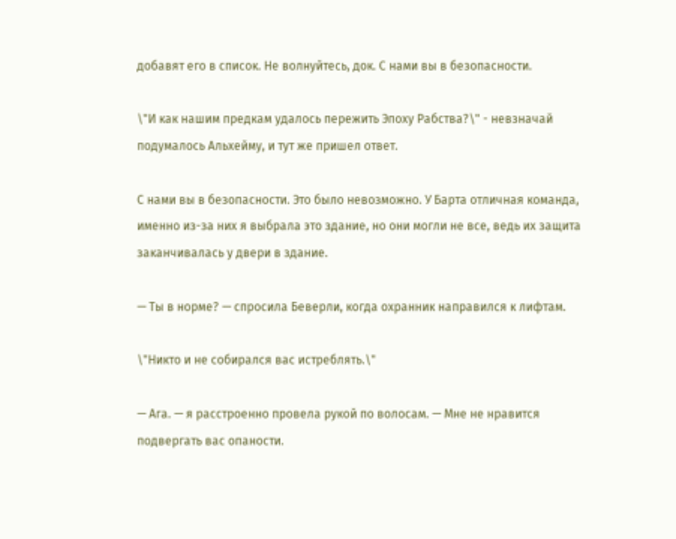добавят его в список. Не волнуйтесь, док. С нами вы в безопасности.

\"И как нашим предкам удалось пережить Эпоху Рабства?\" - невзначай подумалось Альхейму, и тут же пришел ответ.

С нами вы в безопасности. Это было невозможно. У Барта отличная команда, именно из-за них я выбрала это здание, но они могли не все, ведь их защита заканчивалась у двери в здание.

— Ты в норме? — спросила Беверли, когда охранник направился к лифтам.

\"Никто и не собирался вас истреблять.\"

— Ага. — я расстроенно провела рукой по волосам. — Мне не нравится подвергать вас опаности.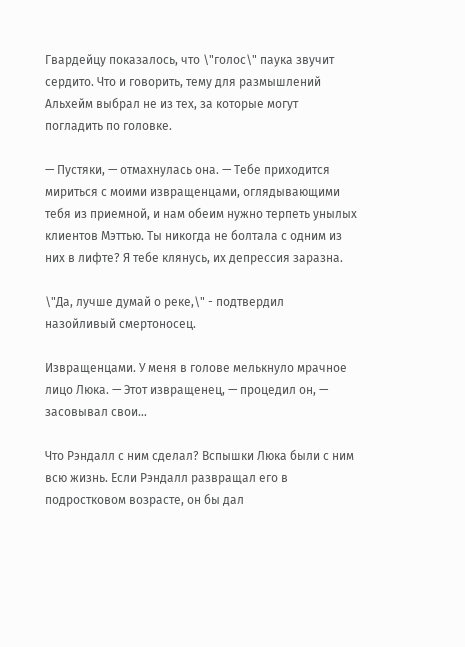Гвардейцу показалось, что \"голос\" паука звучит сердито. Что и говорить, тему для размышлений Альхейм выбрал не из тех, за которые могут погладить по головке.

— Пустяки, — отмахнулась она. — Тебе приходится мириться с моими извращенцами, оглядывающими тебя из приемной, и нам обеим нужно терпеть унылых клиентов Мэттью. Ты никогда не болтала с одним из них в лифте? Я тебе клянусь, их депрессия заразна.

\"Да, лучше думай о реке,\" - подтвердил назойливый смертоносец.

Извращенцами. У меня в голове мелькнуло мрачное лицо Люка. — Этот извращенец, — процедил он, — засовывал свои…

Что Рэндалл с ним сделал? Вспышки Люка были с ним всю жизнь. Если Рэндалл развращал его в подростковом возрасте, он бы дал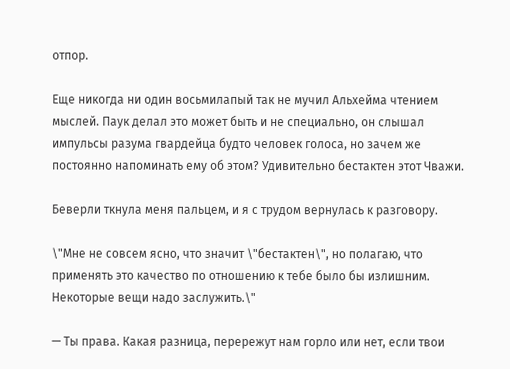отпор.

Еще никогда ни один восьмилапый так не мучил Альхейма чтением мыслей. Паук делал это может быть и не специально, он слышал импульсы разума гвардейца будто человек голоса, но зачем же постоянно напоминать ему об этом? Удивительно бестактен этот Чважи.

Беверли ткнула меня пальцем, и я с трудом вернулась к разговору.

\"Мне не совсем ясно, что значит \"бестактен\", но полагаю, что применять это качество по отношению к тебе было бы излишним. Некоторые вещи надо заслужить.\"

— Ты права. Какая разница, перережут нам горло или нет, если твои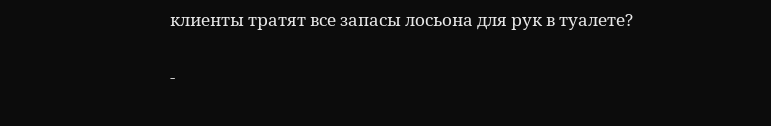клиенты тратят все запасы лосьона для рук в туалете?

-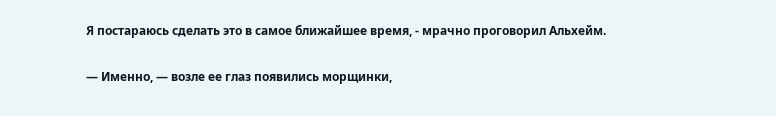Я постараюсь сделать это в самое ближайшее время, - мрачно проговорил Альхейм.

— Именно, — возле ее глаз появились морщинки,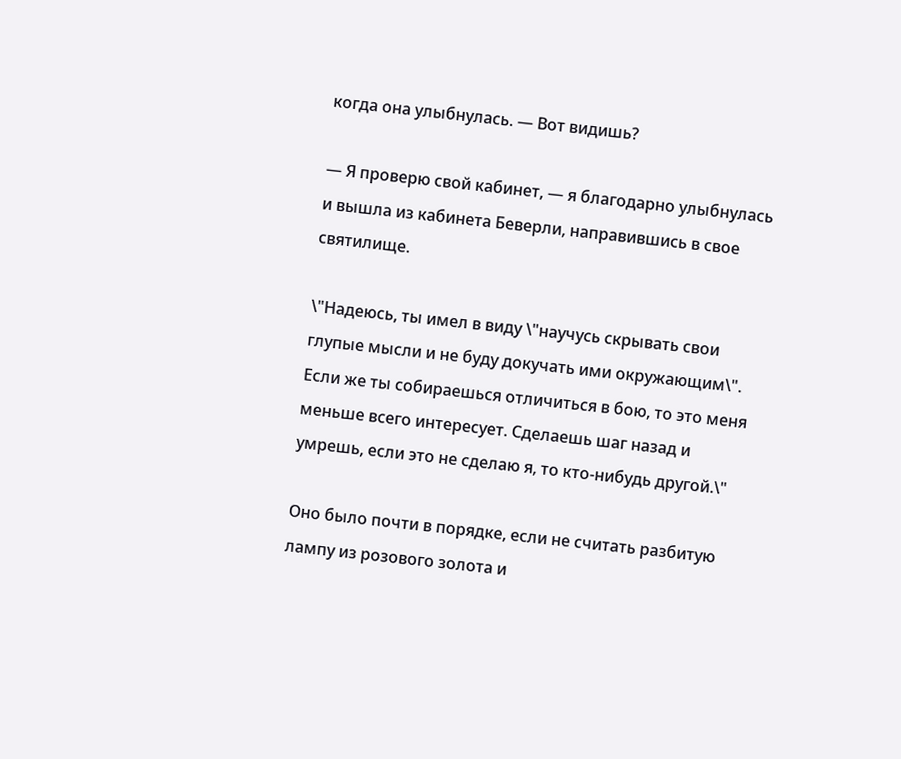когда она улыбнулась. — Вот видишь?

— Я проверю свой кабинет, — я благодарно улыбнулась и вышла из кабинета Беверли, направившись в свое святилище.

\"Надеюсь, ты имел в виду \"научусь скрывать свои глупые мысли и не буду докучать ими окружающим\". Если же ты собираешься отличиться в бою, то это меня меньше всего интересует. Сделаешь шаг назад и умрешь, если это не сделаю я, то кто-нибудь другой.\"

Оно было почти в порядке, если не считать разбитую лампу из розового золота и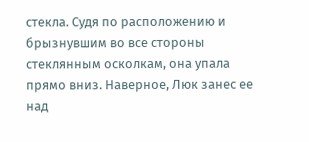стекла. Судя по расположению и брызнувшим во все стороны стеклянным осколкам, она упала прямо вниз. Наверное, Люк занес ее над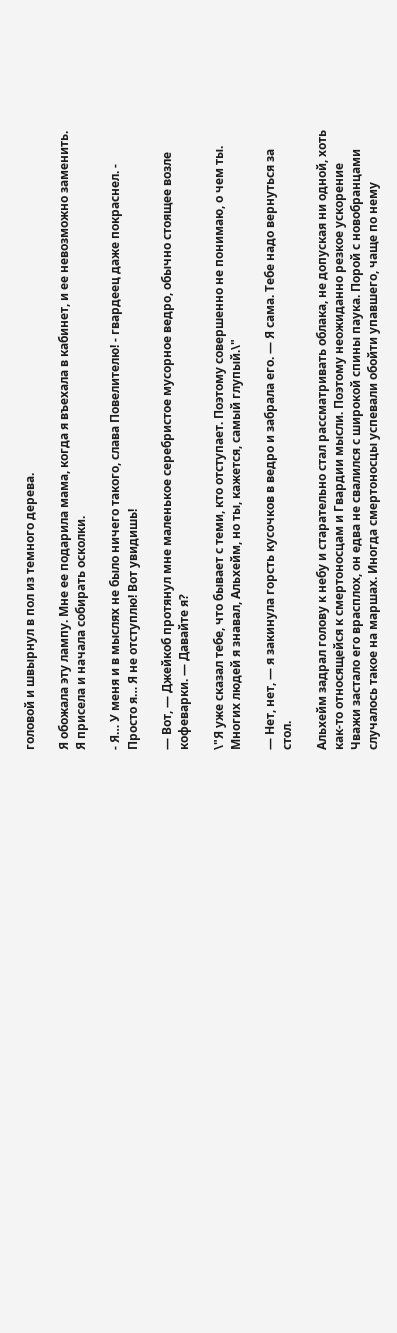головой и швырнул в пол из темного дерева.

Я обожала эту лампу. Мне ее подарила мама, когда я въехала в кабинет, и ее невозможно заменить. Я присела и начала собирать осколки.

- Я… У меня и в мыслях не было ничего такого, слава Повелителю! - гвардеец даже покраснел. - Просто я… Я не отступлю! Вот увидишь!

— Вот, — Джейкоб протянул мне маленькое серебристое мусорное ведро, обычно стоящее возле кофеварки. — Давайте я?

\"Я уже сказал тебе, что бывает с теми, кто отступает. Поэтому совершенно не понимаю, о чем ты. Многих людей я знавал, Альхейм, но ты, кажется, самый глупый.\"

— Нет, нет, — я закинула горсть кусочков в ведро и забрала его. — Я сама. Тебе надо вернуться за стол.

Альхейм задрал голову к небу и старательно стал рассматривать облака, не допуская ни одной, хоть как-то относящейся к смертоносцам и Гвардии мысли. Поэтому неожиданно резкое ускорение Чважи застало его врасплох, он едва не свалился с широкой спины паука. Порой с новобранцами случалось такое на маршах. Иногда смертоносцы успевали обойти упавшего, чаще по нему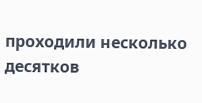проходили несколько десятков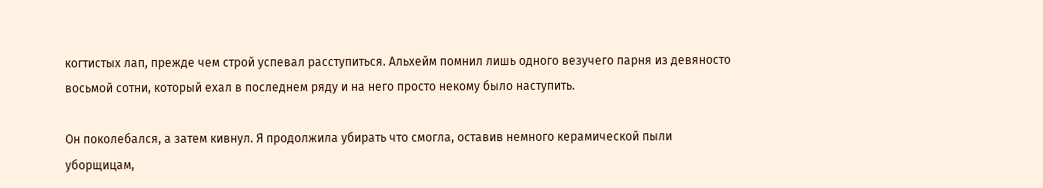когтистых лап, прежде чем строй успевал расступиться. Альхейм помнил лишь одного везучего парня из девяносто восьмой сотни, который ехал в последнем ряду и на него просто некому было наступить.

Он поколебался, а затем кивнул. Я продолжила убирать что смогла, оставив немного керамической пыли уборщицам,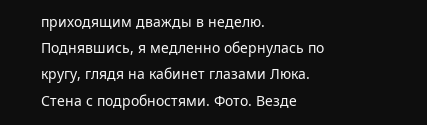приходящим дважды в неделю. Поднявшись, я медленно обернулась по кругу, глядя на кабинет глазами Люка. Стена с подробностями. Фото. Везде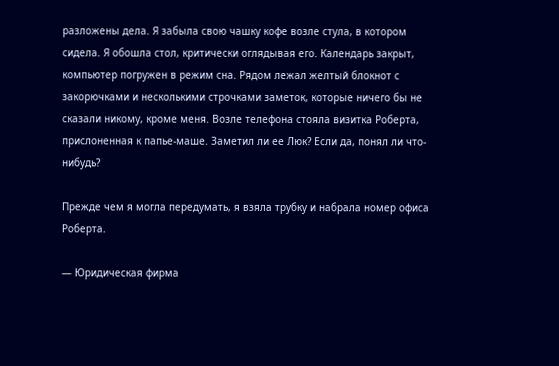разложены дела. Я забыла свою чашку кофе возле стула, в котором сидела. Я обошла стол, критически оглядывая его. Календарь закрыт, компьютер погружен в режим сна. Рядом лежал желтый блокнот с закорючками и несколькими строчками заметок, которые ничего бы не сказали никому, кроме меня. Возле телефона стояла визитка Роберта, прислоненная к папье-маше. Заметил ли ее Люк? Если да, понял ли что-нибудь?

Прежде чем я могла передумать, я взяла трубку и набрала номер офиса Роберта.

— Юридическая фирма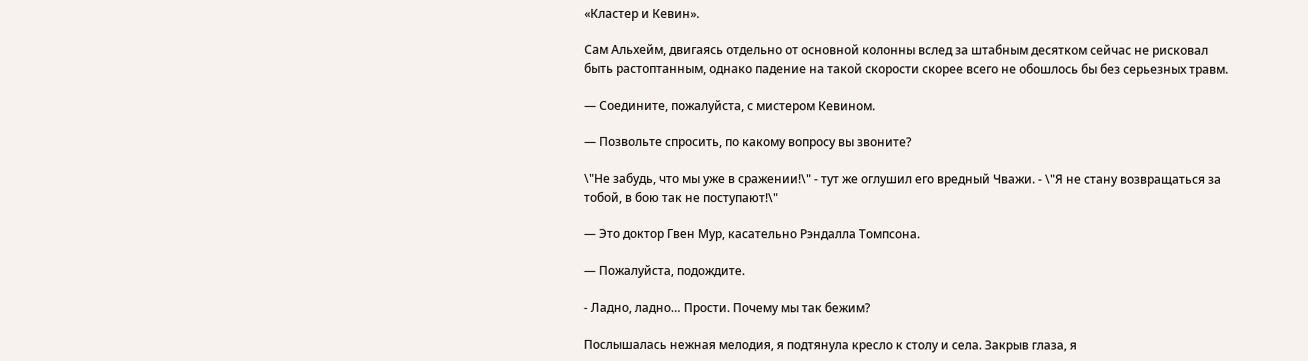«Кластер и Кевин».

Сам Альхейм, двигаясь отдельно от основной колонны вслед за штабным десятком сейчас не рисковал быть растоптанным, однако падение на такой скорости скорее всего не обошлось бы без серьезных травм.

— Соедините, пожалуйста, с мистером Кевином.

— Позвольте спросить, по какому вопросу вы звоните?

\"Не забудь, что мы уже в сражении!\" - тут же оглушил его вредный Чважи. - \"Я не стану возвращаться за тобой, в бою так не поступают!\"

— Это доктор Гвен Мур, касательно Рэндалла Томпсона.

— Пожалуйста, подождите.

- Ладно, ладно… Прости. Почему мы так бежим?

Послышалась нежная мелодия, я подтянула кресло к столу и села. Закрыв глаза, я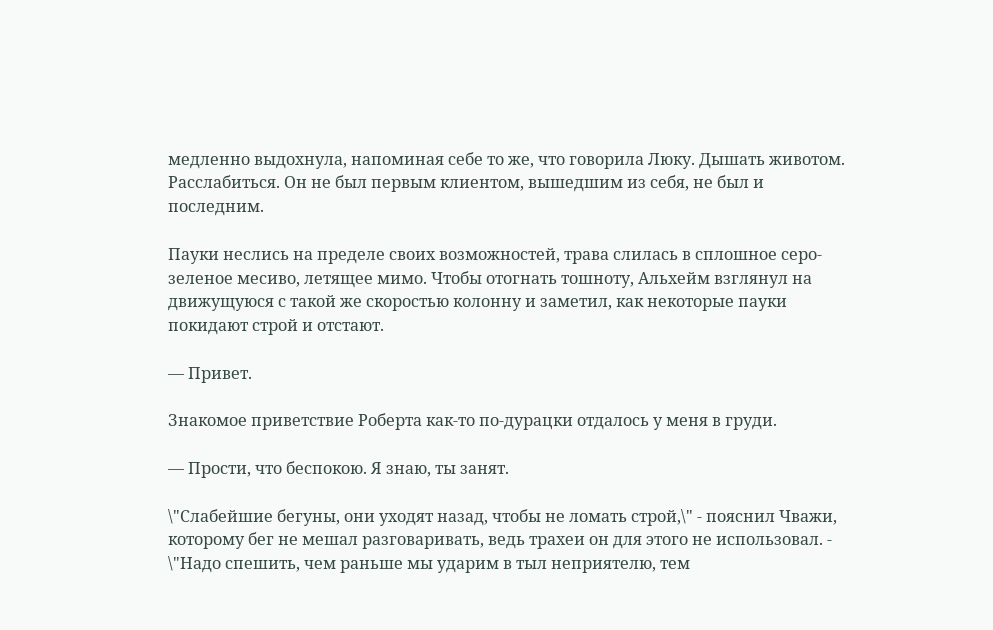медленно выдохнула, напоминая себе то же, что говорила Люку. Дышать животом. Расслабиться. Он не был первым клиентом, вышедшим из себя, не был и последним.

Пауки неслись на пределе своих возможностей, трава слилась в сплошное серо-зеленое месиво, летящее мимо. Чтобы отогнать тошноту, Альхейм взглянул на движущуюся с такой же скоростью колонну и заметил, как некоторые пауки покидают строй и отстают.

— Привет.

Знакомое приветствие Роберта как-то по-дурацки отдалось у меня в груди.

— Прости, что беспокою. Я знаю, ты занят.

\"Слабейшие бегуны, они уходят назад, чтобы не ломать строй,\" - пояснил Чважи, которому бег не мешал разговаривать, ведь трахеи он для этого не использовал. - \"Надо спешить, чем раньше мы ударим в тыл неприятелю, тем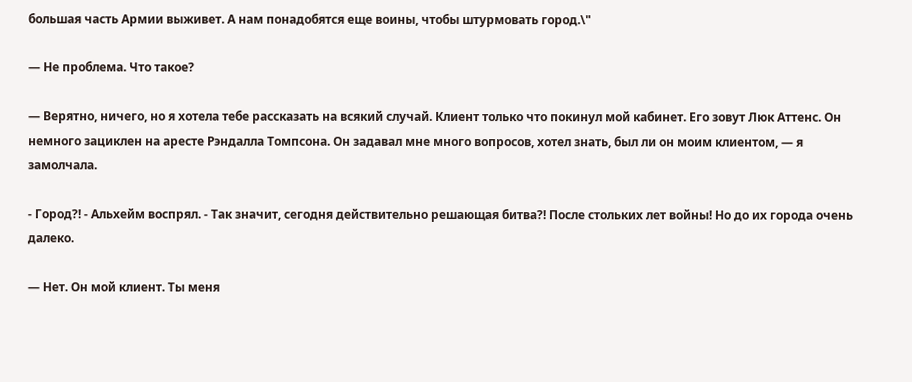большая часть Армии выживет. А нам понадобятся еще воины, чтобы штурмовать город.\"

— Не проблема. Что такое?

— Верятно, ничего, но я хотела тебе рассказать на всякий случай. Клиент только что покинул мой кабинет. Его зовут Люк Аттенс. Он немного зациклен на аресте Рэндалла Томпсона. Он задавал мне много вопросов, хотел знать, был ли он моим клиентом, — я замолчала.

- Город?! - Альхейм воспрял. - Так значит, сегодня действительно решающая битва?! После стольких лет войны! Но до их города очень далеко.

— Нет. Он мой клиент. Ты меня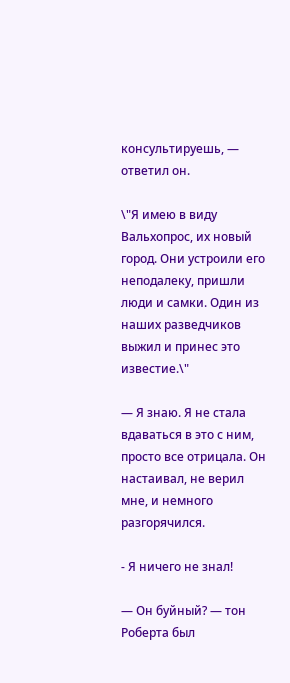консультируешь, — ответил он.

\"Я имею в виду Вальхопрос, их новый город. Они устроили его неподалеку, пришли люди и самки. Один из наших разведчиков выжил и принес это известие.\"

— Я знаю. Я не стала вдаваться в это с ним, просто все отрицала. Он настаивал, не верил мне, и немного разгорячился.

- Я ничего не знал!

— Он буйный? — тон Роберта был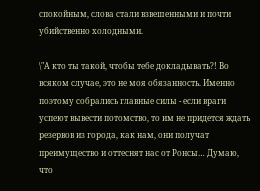спокойным, слова стали взвешенными и почти убийственно холодными.

\"А кто ты такой, чтобы тебе докладывать?! Во всяком случае, это не моя обязанность. Именно поэтому собрались главные силы - если враги успеют вывести потомство, то им не придется ждать резервов из города, как нам, они получат преимущество и оттеснят нас от Ронсы… Думаю, что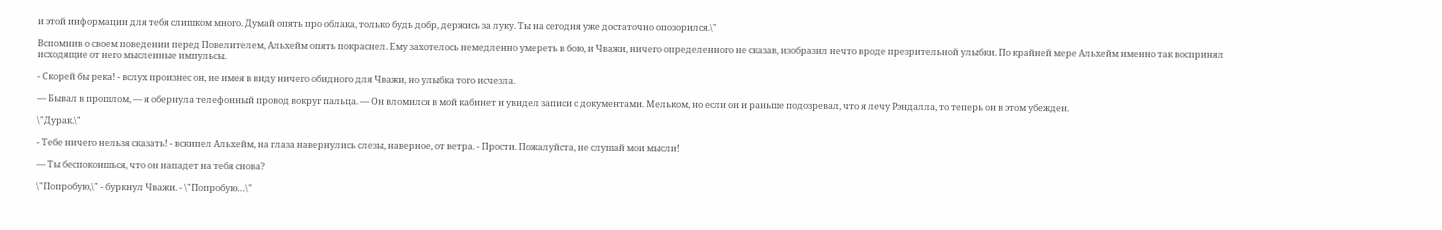и этой информации для тебя слишком много. Думай опять про облака, только будь добр, держись за луку. Ты на сегодня уже достаточно опозорился.\"

Вспомнив о своем поведении перед Повелителем, Альхейм опять покраснел. Ему захотелось немедленно умереть в бою, и Чважи, ничего определенного не сказав, изобразил нечто вроде презрительной улыбки. По крайней мере Альхейм именно так воспринял исходящие от него мысленные импульсы.

- Скорей бы река! - вслух произнес он, не имея в виду ничего обидного для Чважи, но улыбка того исчезла.

— Бывал в прошлом, — я обернула телефонный провод вокруг пальца. — Он вломился в мой кабинет и увидел записи с документами. Мельком, но если он и раньше подозревал, что я лечу Рэндалла, то теперь он в этом убежден.

\"Дурак.\"

- Тебе ничего нельзя сказать! - вскипел Альхейм, на глаза навернулись слезы, наверное, от ветра. - Прости. Пожалуйста, не слушай мои мысли!

— Ты беспокоишься, что он нападет на тебя снова?

\"Попробую,\" - буркнул Чважи. - \"Попробую…\"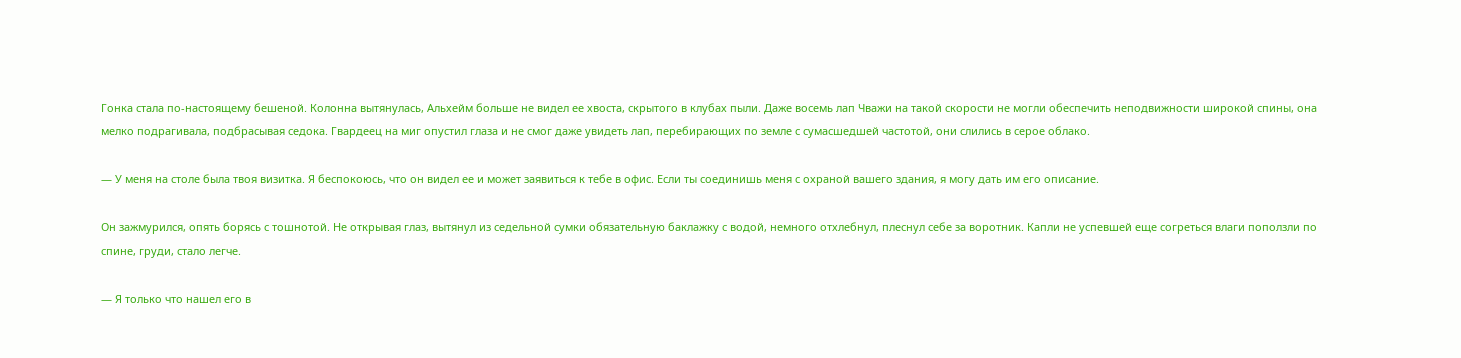Гонка стала по-настоящему бешеной. Колонна вытянулась, Альхейм больше не видел ее хвоста, скрытого в клубах пыли. Даже восемь лап Чважи на такой скорости не могли обеспечить неподвижности широкой спины, она мелко подрагивала, подбрасывая седока. Гвардеец на миг опустил глаза и не смог даже увидеть лап, перебирающих по земле с сумасшедшей частотой, они слились в серое облако.

— У меня на столе была твоя визитка. Я беспокоюсь, что он видел ее и может заявиться к тебе в офис. Если ты соединишь меня с охраной вашего здания, я могу дать им его описание.

Он зажмурился, опять борясь с тошнотой. Не открывая глаз, вытянул из седельной сумки обязательную баклажку с водой, немного отхлебнул, плеснул себе за воротник. Капли не успевшей еще согреться влаги поползли по спине, груди, стало легче.

— Я только что нашел его в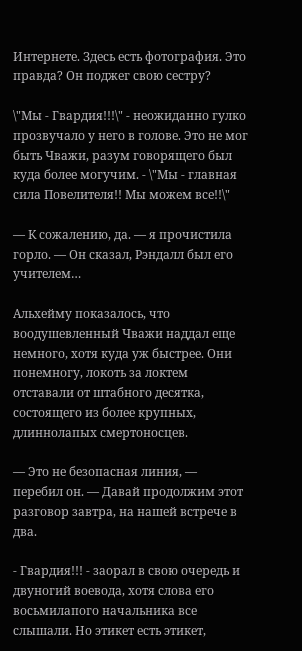Интернете. Здесь есть фотография. Это правда? Он поджег свою сестру?

\"Мы - Гвардия!!!\" - неожиданно гулко прозвучало у него в голове. Это не мог быть Чважи, разум говорящего был куда более могучим. - \"Мы - главная сила Повелителя!! Мы можем все!!\"

— К сожалению, да. — я прочистила горло. — Он сказал, Рэндалл был его учителем…

Альхейму показалось, что воодушевленный Чважи наддал еще немного, хотя куда уж быстрее. Они понемногу, локоть за локтем отставали от штабного десятка, состоящего из более крупных, длиннолапых смертоносцев.

— Это не безопасная линия, — перебил он. — Давай продолжим этот разговор завтра, на нашей встрече в два.

- Гвардия!!! - заорал в свою очередь и двуногий воевода, хотя слова его восьмилапого начальника все слышали. Но этикет есть этикет,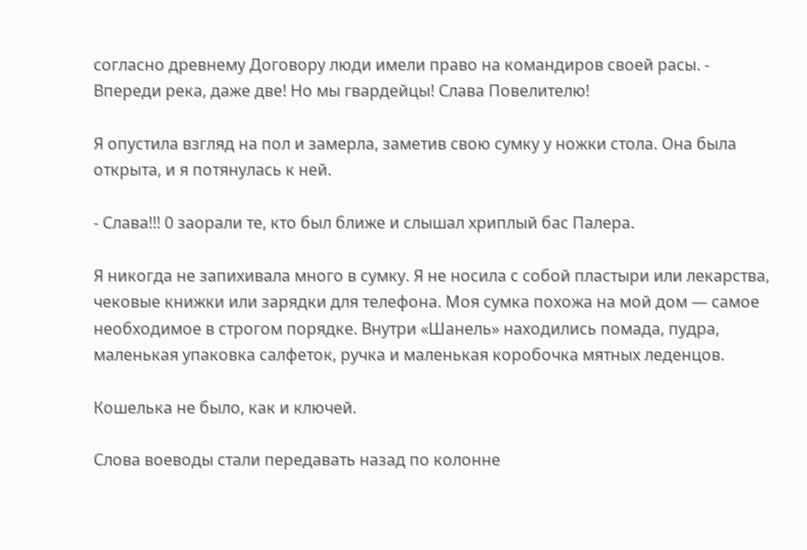согласно древнему Договору люди имели право на командиров своей расы. - Впереди река, даже две! Но мы гвардейцы! Слава Повелителю!

Я опустила взгляд на пол и замерла, заметив свою сумку у ножки стола. Она была открыта, и я потянулась к ней.

- Слава!!! 0 заорали те, кто был ближе и слышал хриплый бас Палера.

Я никогда не запихивала много в сумку. Я не носила с собой пластыри или лекарства, чековые книжки или зарядки для телефона. Моя сумка похожа на мой дом — самое необходимое в строгом порядке. Внутри «Шанель» находились помада, пудра, маленькая упаковка салфеток, ручка и маленькая коробочка мятных леденцов.

Кошелька не было, как и ключей.

Слова воеводы стали передавать назад по колонне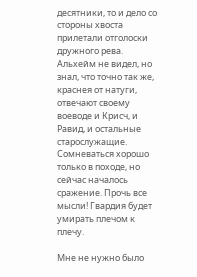десятники, то и дело со стороны хвоста прилетали отголоски дружного рева. Альхейм не видел, но знал, что точно так же, краснея от натуги, отвечают своему воеводе и Крисч, и Равид, и остальные старослужащие. Сомневаться хорошо только в походе, но сейчас началось сражение. Прочь все мысли! Гвардия будет умирать плечом к плечу.

Мне не нужно было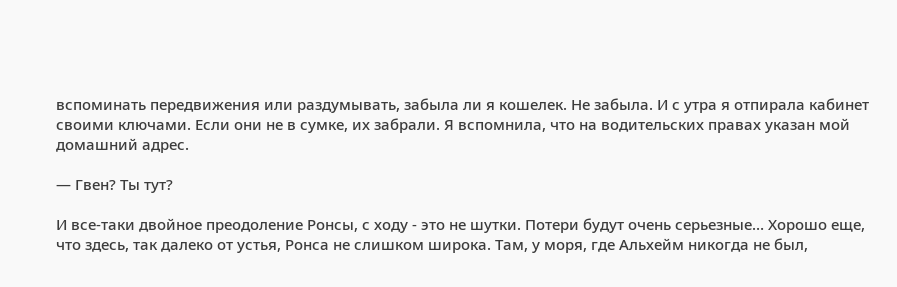вспоминать передвижения или раздумывать, забыла ли я кошелек. Не забыла. И с утра я отпирала кабинет своими ключами. Если они не в сумке, их забрали. Я вспомнила, что на водительских правах указан мой домашний адрес.

— Гвен? Ты тут?

И все-таки двойное преодоление Ронсы, с ходу - это не шутки. Потери будут очень серьезные… Хорошо еще, что здесь, так далеко от устья, Ронса не слишком широка. Там, у моря, где Альхейм никогда не был,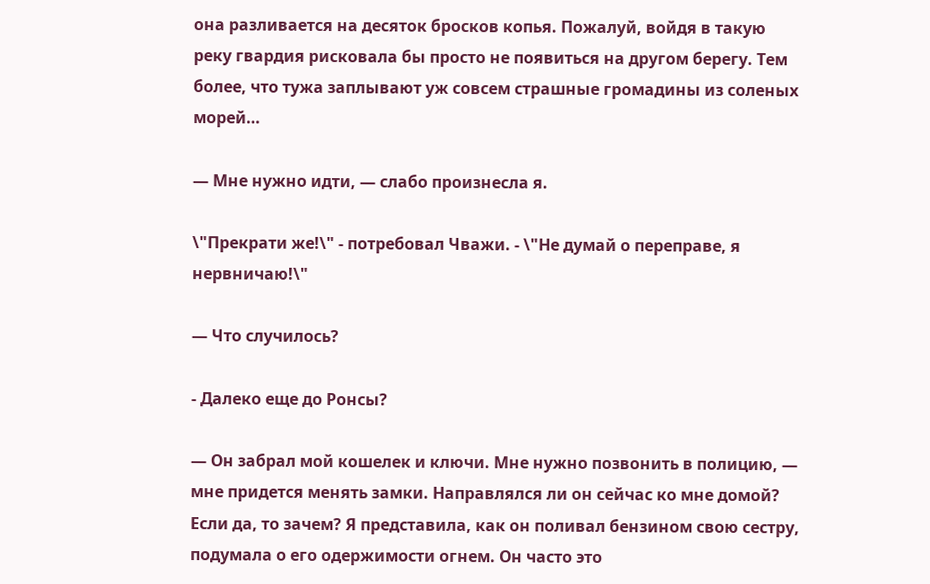она разливается на десяток бросков копья. Пожалуй, войдя в такую реку гвардия рисковала бы просто не появиться на другом берегу. Тем более, что тужа заплывают уж совсем страшные громадины из соленых морей…

— Мне нужно идти, — слабо произнесла я.

\"Прекрати же!\" - потребовал Чважи. - \"Не думай о переправе, я нервничаю!\"

— Что случилось?

- Далеко еще до Ронсы?

— Он забрал мой кошелек и ключи. Мне нужно позвонить в полицию, — мне придется менять замки. Направлялся ли он сейчас ко мне домой? Если да, то зачем? Я представила, как он поливал бензином свою сестру, подумала о его одержимости огнем. Он часто это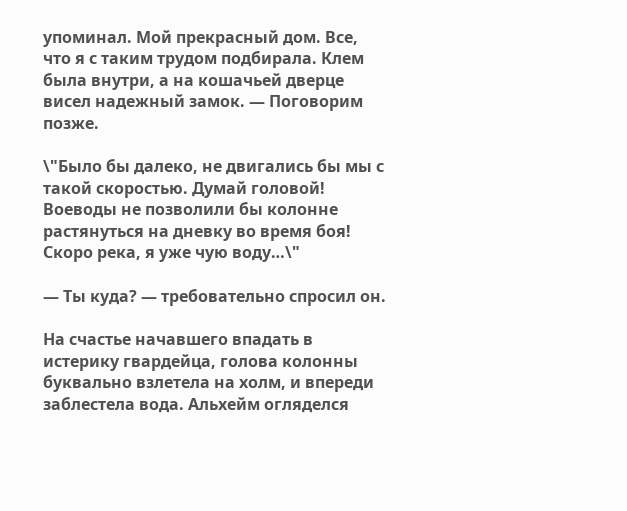упоминал. Мой прекрасный дом. Все, что я с таким трудом подбирала. Клем была внутри, а на кошачьей дверце висел надежный замок. — Поговорим позже.

\"Было бы далеко, не двигались бы мы с такой скоростью. Думай головой! Воеводы не позволили бы колонне растянуться на дневку во время боя! Скоро река, я уже чую воду…\"

— Ты куда? — требовательно спросил он.

На счастье начавшего впадать в истерику гвардейца, голова колонны буквально взлетела на холм, и впереди заблестела вода. Альхейм огляделся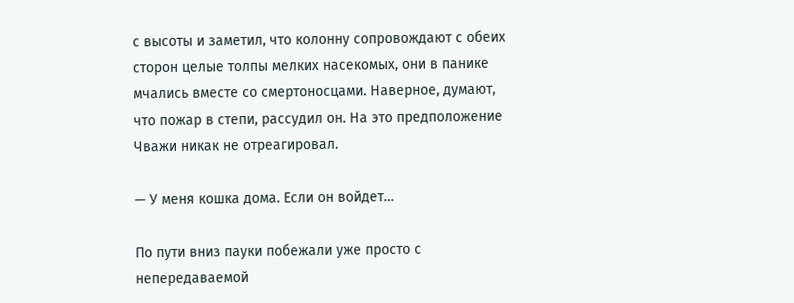с высоты и заметил, что колонну сопровождают с обеих сторон целые толпы мелких насекомых, они в панике мчались вместе со смертоносцами. Наверное, думают, что пожар в степи, рассудил он. На это предположение Чважи никак не отреагировал.

— У меня кошка дома. Если он войдет…

По пути вниз пауки побежали уже просто с непередаваемой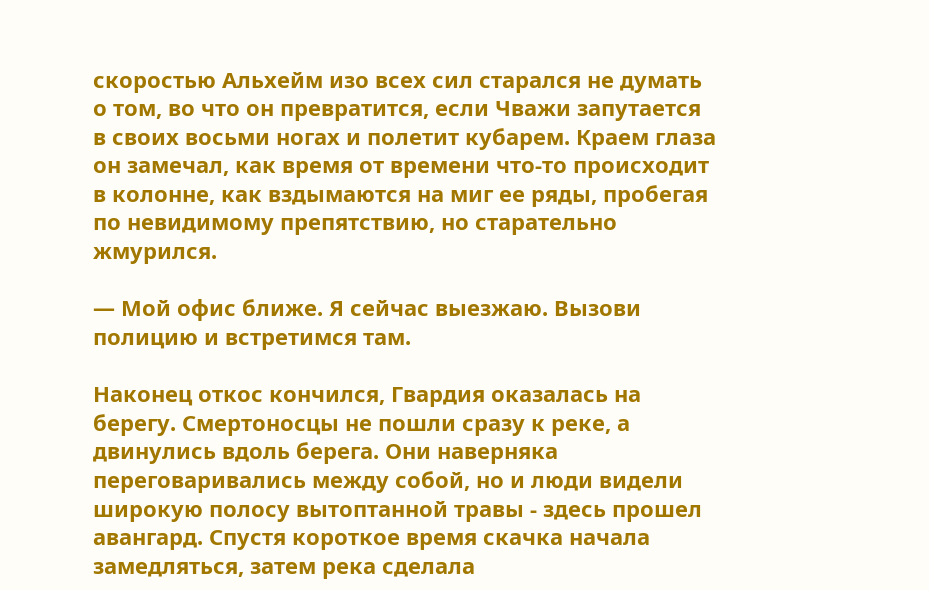скоростью Альхейм изо всех сил старался не думать о том, во что он превратится, если Чважи запутается в своих восьми ногах и полетит кубарем. Краем глаза он замечал, как время от времени что-то происходит в колонне, как вздымаются на миг ее ряды, пробегая по невидимому препятствию, но старательно жмурился.

— Мой офис ближе. Я сейчас выезжаю. Вызови полицию и встретимся там.

Наконец откос кончился, Гвардия оказалась на берегу. Смертоносцы не пошли сразу к реке, а двинулись вдоль берега. Они наверняка переговаривались между собой, но и люди видели широкую полосу вытоптанной травы - здесь прошел авангард. Спустя короткое время скачка начала замедляться, затем река сделала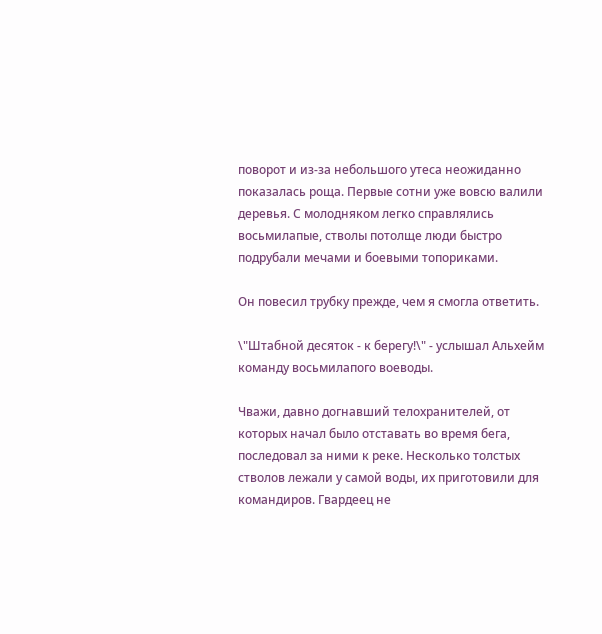поворот и из-за небольшого утеса неожиданно показалась роща. Первые сотни уже вовсю валили деревья. С молодняком легко справлялись восьмилапые, стволы потолще люди быстро подрубали мечами и боевыми топориками.

Он повесил трубку прежде, чем я смогла ответить.

\"Штабной десяток - к берегу!\" - услышал Альхейм команду восьмилапого воеводы.

Чважи, давно догнавший телохранителей, от которых начал было отставать во время бега, последовал за ними к реке. Несколько толстых стволов лежали у самой воды, их приготовили для командиров. Гвардеец не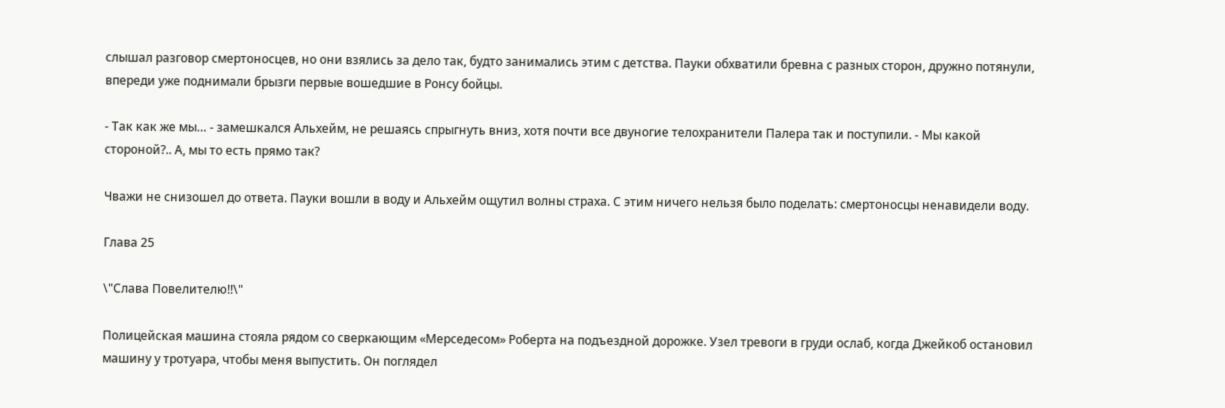слышал разговор смертоносцев, но они взялись за дело так, будто занимались этим с детства. Пауки обхватили бревна с разных сторон, дружно потянули, впереди уже поднимали брызги первые вошедшие в Ронсу бойцы.

- Так как же мы… - замешкался Альхейм, не решаясь спрыгнуть вниз, хотя почти все двуногие телохранители Палера так и поступили. - Мы какой стороной?.. А, мы то есть прямо так?

Чважи не снизошел до ответа. Пауки вошли в воду и Альхейм ощутил волны страха. С этим ничего нельзя было поделать: смертоносцы ненавидели воду.

Глава 25

\"Слава Повелителю!!\"

Полицейская машина стояла рядом со сверкающим «Мерседесом» Роберта на подъездной дорожке. Узел тревоги в груди ослаб, когда Джейкоб остановил машину у тротуара, чтобы меня выпустить. Он поглядел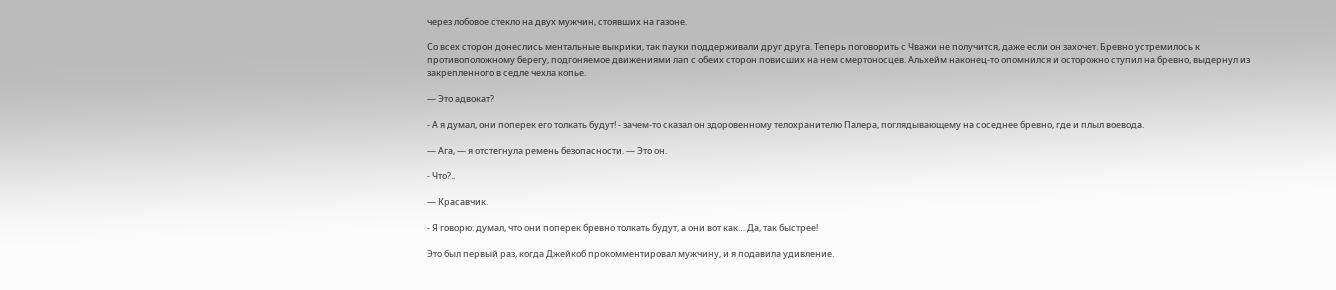через лобовое стекло на двух мужчин, стоявших на газоне.

Со всех сторон донеслись ментальные выкрики, так пауки поддерживали друг друга. Теперь поговорить с Чважи не получится, даже если он захочет. Бревно устремилось к противоположному берегу, подгоняемое движениями лап с обеих сторон повисших на нем смертоносцев. Альхейм наконец-то опомнился и осторожно ступил на бревно, выдернул из закрепленного в седле чехла копье.

— Это адвокат?

- А я думал, они поперек его толкать будут! - зачем-то сказал он здоровенному телохранителю Палера, поглядывающему на соседнее бревно, где и плыл воевода.

— Ага, — я отстегнула ремень безопасности. — Это он.

- Что?..

— Красавчик.

- Я говорю: думал, что они поперек бревно толкать будут, а они вот как… Да, так быстрее!

Это был первый раз, когда Джейкоб прокомментировал мужчину, и я подавила удивление.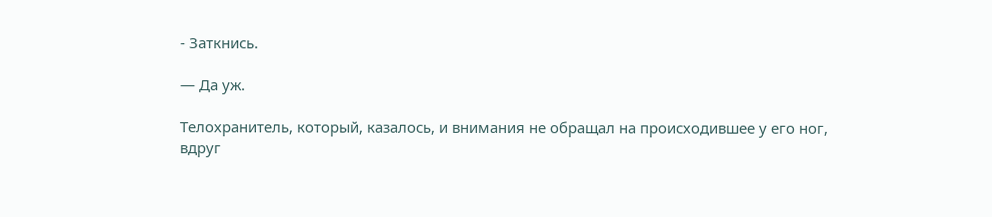- Заткнись.

— Да уж.

Телохранитель, который, казалось, и внимания не обращал на происходившее у его ног, вдруг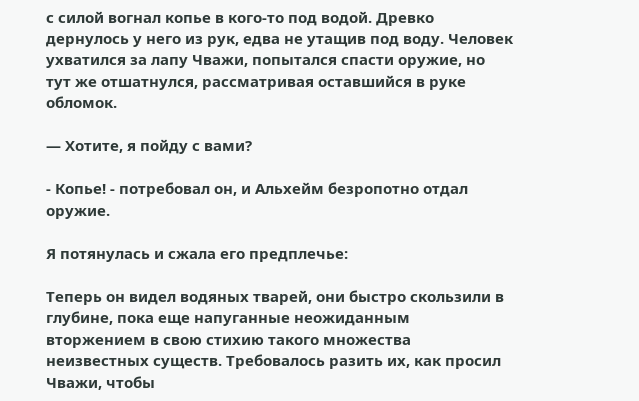с силой вогнал копье в кого-то под водой. Древко дернулось у него из рук, едва не утащив под воду. Человек ухватился за лапу Чважи, попытался спасти оружие, но тут же отшатнулся, рассматривая оставшийся в руке обломок.

— Хотите, я пойду с вами?

- Копье! - потребовал он, и Альхейм безропотно отдал оружие.

Я потянулась и сжала его предплечье:

Теперь он видел водяных тварей, они быстро скользили в глубине, пока еще напуганные неожиданным вторжением в свою стихию такого множества неизвестных существ. Требовалось разить их, как просил Чважи, чтобы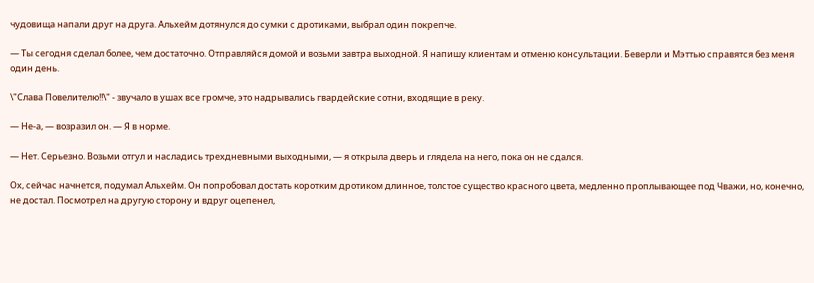чудовища напали друг на друга. Альхейм дотянулся до сумки с дротиками, выбрал один покрепче.

— Ты сегодня сделал более, чем достаточно. Отправляйся домой и возьми завтра выходной. Я напишу клиентам и отменю консультации. Беверли и Мэттью справятся без меня один день.

\"Слава Повелителю!!\" - звучало в ушах все громче, это надрывались гвардейские сотни, входящие в реку.

— Не-а, — возразил он. — Я в норме.

— Нет. Серьезно. Возьми отгул и насладись трехдневными выходными, — я открыла дверь и глядела на него, пока он не сдался.

Ох, сейчас начнется, подумал Альхейм. Он попробовал достать коротким дротиком длинное, толстое существо красного цвета, медленно проплывающее под Чважи, но, конечно, не достал. Посмотрел на другую сторону и вдруг оцепенел,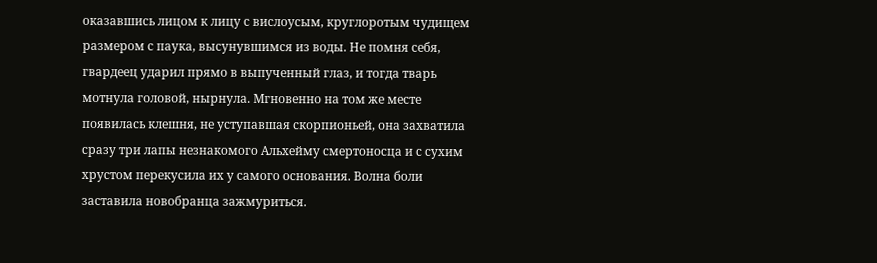оказавшись лицом к лицу с вислоусым, круглоротым чудищем размером с паука, высунувшимся из воды. Не помня себя, гвардеец ударил прямо в выпученный глаз, и тогда тварь мотнула головой, нырнула. Мгновенно на том же месте появилась клешня, не уступавшая скорпионьей, она захватила сразу три лапы незнакомого Альхейму смертоносца и с сухим хрустом перекусила их у самого основания. Волна боли заставила новобранца зажмуриться.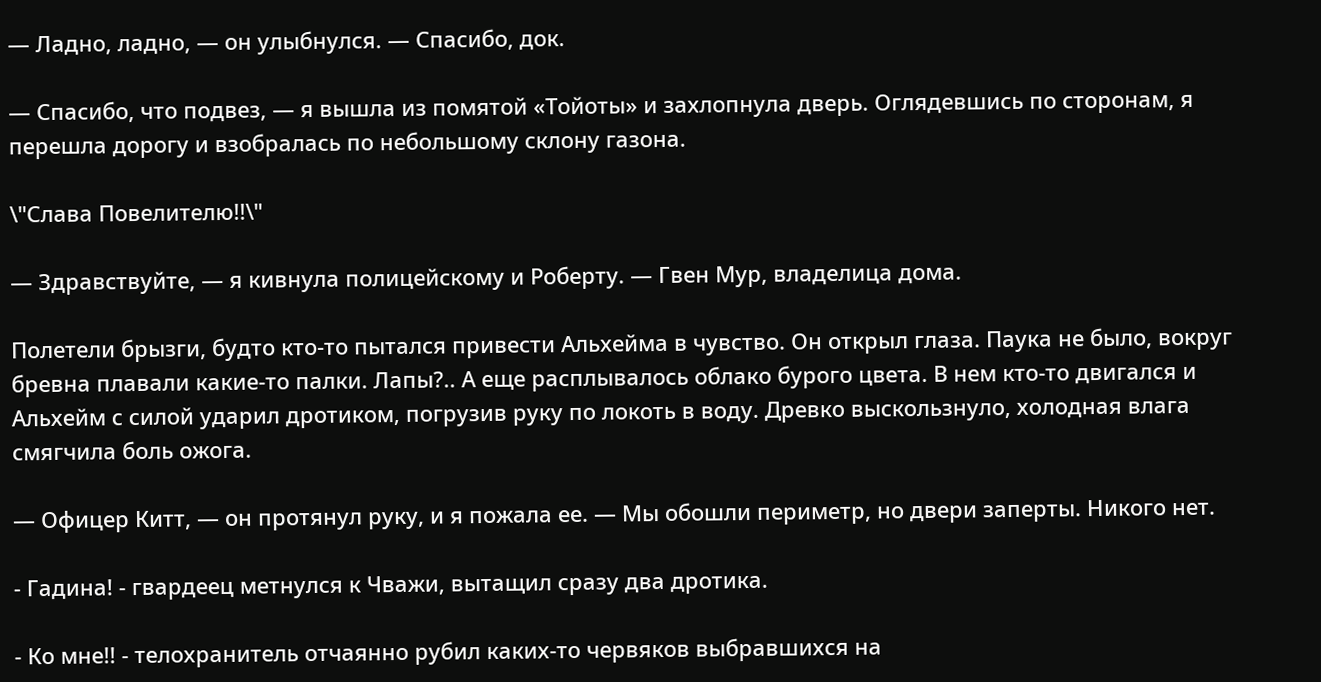— Ладно, ладно, — он улыбнулся. — Спасибо, док.

— Спасибо, что подвез, — я вышла из помятой «Тойоты» и захлопнула дверь. Оглядевшись по сторонам, я перешла дорогу и взобралась по небольшому склону газона.

\"Слава Повелителю!!\"

— Здравствуйте, — я кивнула полицейскому и Роберту. — Гвен Мур, владелица дома.

Полетели брызги, будто кто-то пытался привести Альхейма в чувство. Он открыл глаза. Паука не было, вокруг бревна плавали какие-то палки. Лапы?.. А еще расплывалось облако бурого цвета. В нем кто-то двигался и Альхейм с силой ударил дротиком, погрузив руку по локоть в воду. Древко выскользнуло, холодная влага смягчила боль ожога.

— Офицер Китт, — он протянул руку, и я пожала ее. — Мы обошли периметр, но двери заперты. Никого нет.

- Гадина! - гвардеец метнулся к Чважи, вытащил сразу два дротика.

- Ко мне!! - телохранитель отчаянно рубил каких-то червяков выбравшихся на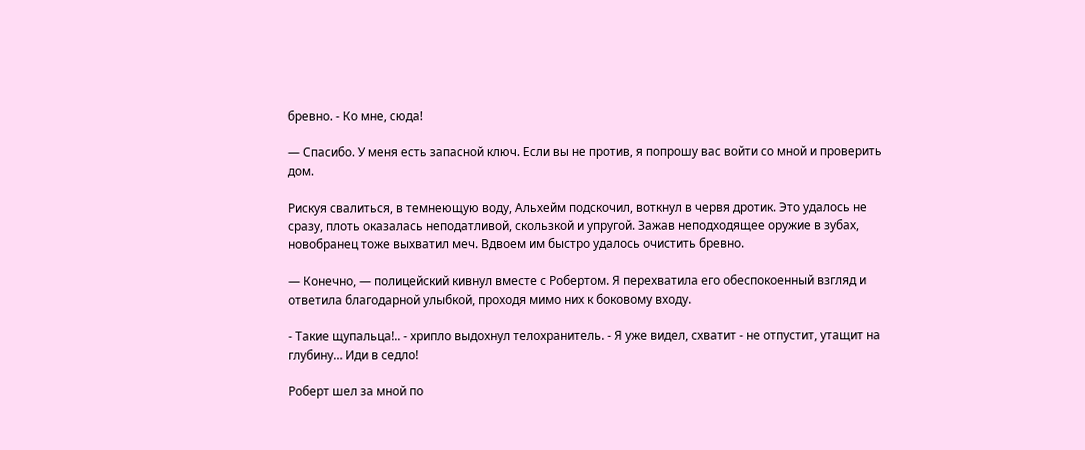бревно. - Ко мне, сюда!

— Спасибо. У меня есть запасной ключ. Если вы не против, я попрошу вас войти со мной и проверить дом.

Рискуя свалиться, в темнеющую воду, Альхейм подскочил, воткнул в червя дротик. Это удалось не сразу, плоть оказалась неподатливой, скользкой и упругой. Зажав неподходящее оружие в зубах, новобранец тоже выхватил меч. Вдвоем им быстро удалось очистить бревно.

— Конечно, — полицейский кивнул вместе с Робертом. Я перехватила его обеспокоенный взгляд и ответила благодарной улыбкой, проходя мимо них к боковому входу.

- Такие щупальца!.. - хрипло выдохнул телохранитель. - Я уже видел, схватит - не отпустит, утащит на глубину… Иди в седло!

Роберт шел за мной по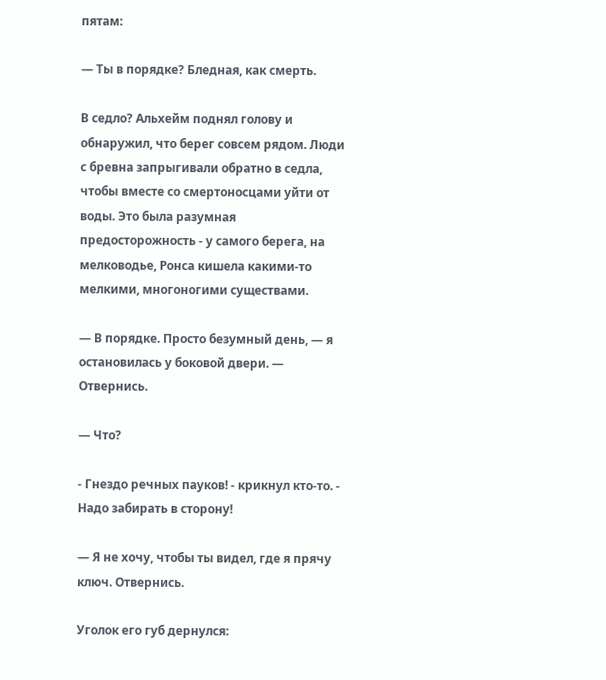пятам:

— Ты в порядке? Бледная, как смерть.

В седло? Альхейм поднял голову и обнаружил, что берег совсем рядом. Люди с бревна запрыгивали обратно в седла, чтобы вместе со смертоносцами уйти от воды. Это была разумная предосторожность - у самого берега, на мелководье, Ронса кишела какими-то мелкими, многоногими существами.

— В порядке. Просто безумный день, — я остановилась у боковой двери. — Отвернись.

— Что?

- Гнездо речных пауков! - крикнул кто-то. - Надо забирать в сторону!

— Я не хочу, чтобы ты видел, где я прячу ключ. Отвернись.

Уголок его губ дернулся: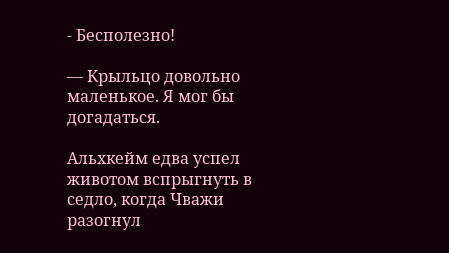- Бесполезно!

— Крыльцо довольно маленькое. Я мог бы догадаться.

Альхкейм едва успел животом вспрыгнуть в седло, когда Чважи разогнул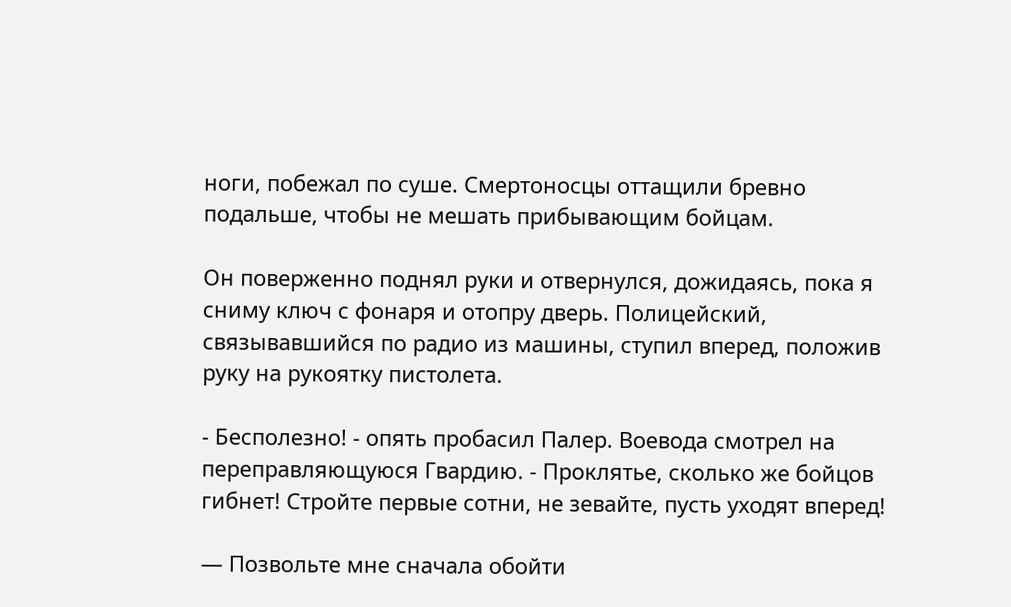ноги, побежал по суше. Смертоносцы оттащили бревно подальше, чтобы не мешать прибывающим бойцам.

Он поверженно поднял руки и отвернулся, дожидаясь, пока я сниму ключ с фонаря и отопру дверь. Полицейский, связывавшийся по радио из машины, ступил вперед, положив руку на рукоятку пистолета.

- Бесполезно! - опять пробасил Палер. Воевода смотрел на переправляющуюся Гвардию. - Проклятье, сколько же бойцов гибнет! Стройте первые сотни, не зевайте, пусть уходят вперед!

— Позвольте мне сначала обойти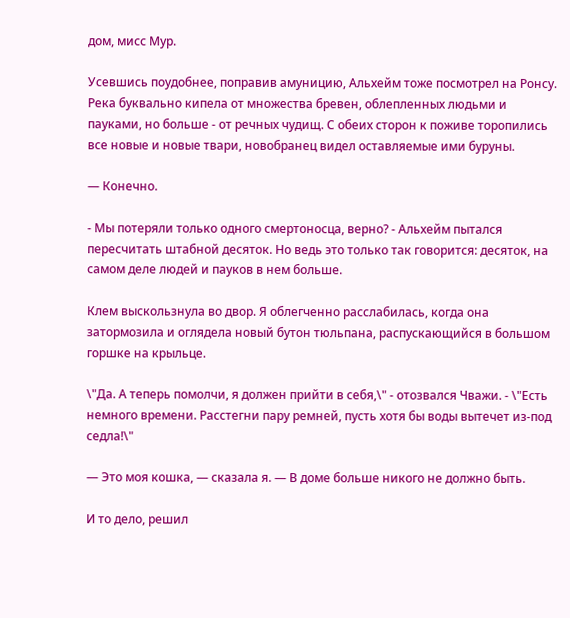дом, мисс Мур.

Усевшись поудобнее, поправив амуницию, Альхейм тоже посмотрел на Ронсу. Река буквально кипела от множества бревен, облепленных людьми и пауками, но больше - от речных чудищ. С обеих сторон к поживе торопились все новые и новые твари, новобранец видел оставляемые ими буруны.

— Конечно.

- Мы потеряли только одного смертоносца, верно? - Альхейм пытался пересчитать штабной десяток. Но ведь это только так говорится: десяток, на самом деле людей и пауков в нем больше.

Клем выскользнула во двор. Я облегченно расслабилась, когда она затормозила и оглядела новый бутон тюльпана, распускающийся в большом горшке на крыльце.

\"Да. А теперь помолчи, я должен прийти в себя,\" - отозвался Чважи. - \"Есть немного времени. Расстегни пару ремней, пусть хотя бы воды вытечет из-под седла!\"

— Это моя кошка, — сказала я. — В доме больше никого не должно быть.

И то дело, решил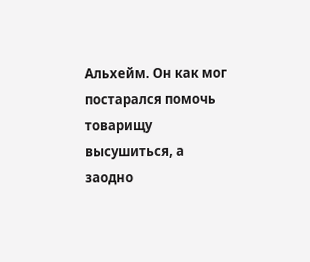Альхейм. Он как мог постарался помочь товарищу высушиться, а заодно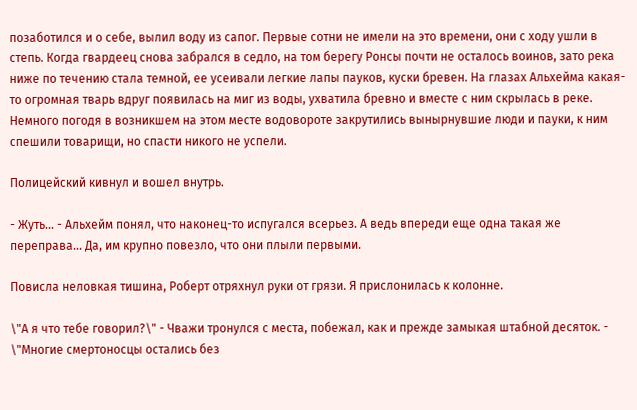позаботился и о себе, вылил воду из сапог. Первые сотни не имели на это времени, они с ходу ушли в степь. Когда гвардеец снова забрался в седло, на том берегу Ронсы почти не осталось воинов, зато река ниже по течению стала темной, ее усеивали легкие лапы пауков, куски бревен. На глазах Альхейма какая-то огромная тварь вдруг появилась на миг из воды, ухватила бревно и вместе с ним скрылась в реке. Немного погодя в возникшем на этом месте водовороте закрутились вынырнувшие люди и пауки, к ним спешили товарищи, но спасти никого не успели.

Полицейский кивнул и вошел внутрь.

- Жуть… - Альхейм понял, что наконец-то испугался всерьез. А ведь впереди еще одна такая же переправа… Да, им крупно повезло, что они плыли первыми.

Повисла неловкая тишина, Роберт отряхнул руки от грязи. Я прислонилась к колонне.

\"А я что тебе говорил?\" - Чважи тронулся с места, побежал, как и прежде замыкая штабной десяток. - \"Многие смертоносцы остались без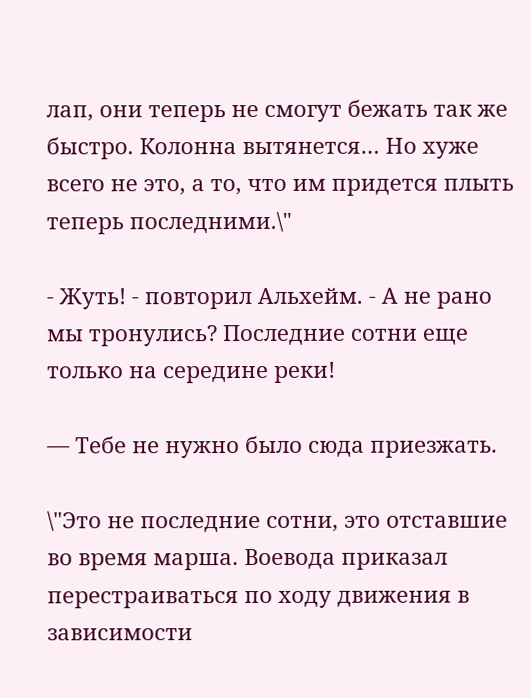лап, они теперь не смогут бежать так же быстро. Колонна вытянется… Но хуже всего не это, а то, что им придется плыть теперь последними.\"

- Жуть! - повторил Альхейм. - А не рано мы тронулись? Последние сотни еще только на середине реки!

— Тебе не нужно было сюда приезжать.

\"Это не последние сотни, это отставшие во время марша. Воевода приказал перестраиваться по ходу движения в зависимости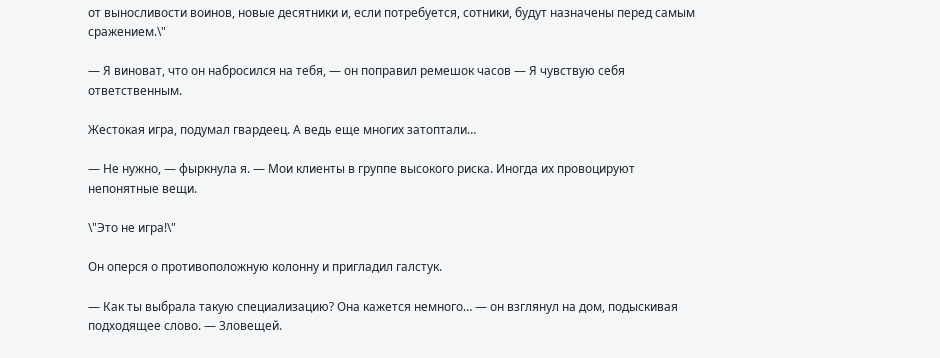от выносливости воинов, новые десятники и, если потребуется, сотники, будут назначены перед самым сражением.\"

— Я виноват, что он набросился на тебя, — он поправил ремешок часов — Я чувствую себя ответственным.

Жестокая игра, подумал гвардеец. А ведь еще многих затоптали…

— Не нужно, — фыркнула я. — Мои клиенты в группе высокого риска. Иногда их провоцируют непонятные вещи.

\"Это не игра!\"

Он оперся о противоположную колонну и пригладил галстук.

— Как ты выбрала такую специализацию? Она кажется немного… — он взглянул на дом, подыскивая подходящее слово. — Зловещей.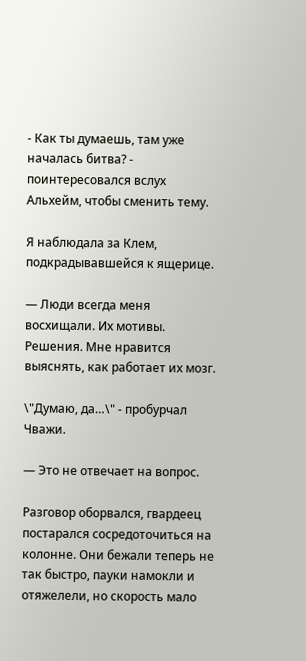- Как ты думаешь, там уже началась битва? - поинтересовался вслух Альхейм, чтобы сменить тему.

Я наблюдала за Клем, подкрадывавшейся к ящерице.

— Люди всегда меня восхищали. Их мотивы. Решения. Мне нравится выяснять, как работает их мозг.

\"Думаю, да…\" - пробурчал Чважи.

— Это не отвечает на вопрос.

Разговор оборвался, гвардеец постарался сосредоточиться на колонне. Они бежали теперь не так быстро, пауки намокли и отяжелели, но скорость мало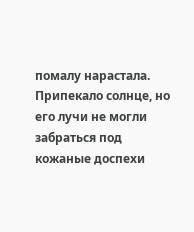помалу нарастала. Припекало солнце, но его лучи не могли забраться под кожаные доспехи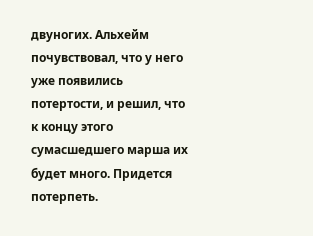двуногих. Альхейм почувствовал, что у него уже появились потертости, и решил, что к концу этого сумасшедшего марша их будет много. Придется потерпеть.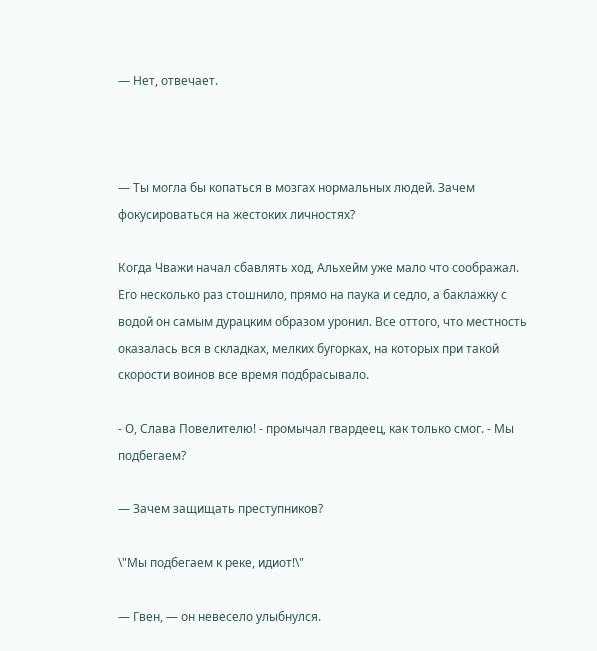— Нет, отвечает.



— Ты могла бы копаться в мозгах нормальных людей. Зачем фокусироваться на жестоких личностях?

Когда Чважи начал сбавлять ход, Альхейм уже мало что соображал. Его несколько раз стошнило, прямо на паука и седло, а баклажку с водой он самым дурацким образом уронил. Все оттого, что местность оказалась вся в складках, мелких бугорках, на которых при такой скорости воинов все время подбрасывало.

- О, Слава Повелителю! - промычал гвардеец, как только смог. - Мы подбегаем?

— Зачем защищать преступников?

\"Мы подбегаем к реке, идиот!\"

— Гвен, — он невесело улыбнулся.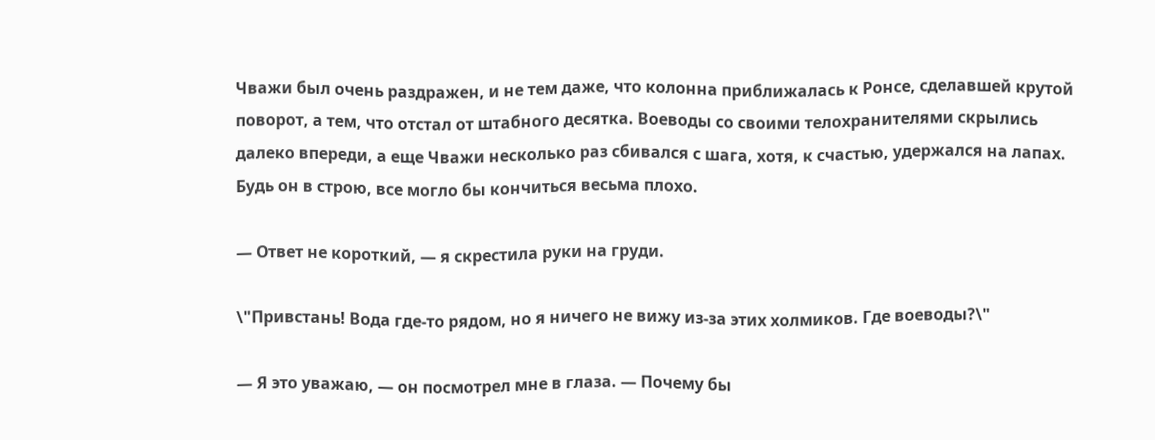Чважи был очень раздражен, и не тем даже, что колонна приближалась к Ронсе, сделавшей крутой поворот, а тем, что отстал от штабного десятка. Воеводы со своими телохранителями скрылись далеко впереди, а еще Чважи несколько раз сбивался с шага, хотя, к счастью, удержался на лапах. Будь он в строю, все могло бы кончиться весьма плохо.

— Ответ не короткий, — я скрестила руки на груди.

\"Привстань! Вода где-то рядом, но я ничего не вижу из-за этих холмиков. Где воеводы?\"

— Я это уважаю, — он посмотрел мне в глаза. — Почему бы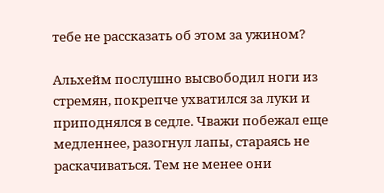тебе не рассказать об этом за ужином?

Альхейм послушно высвободил ноги из стремян, покрепче ухватился за луки и приподнялся в седле. Чважи побежал еще медленнее, разогнул лапы, стараясь не раскачиваться. Тем не менее они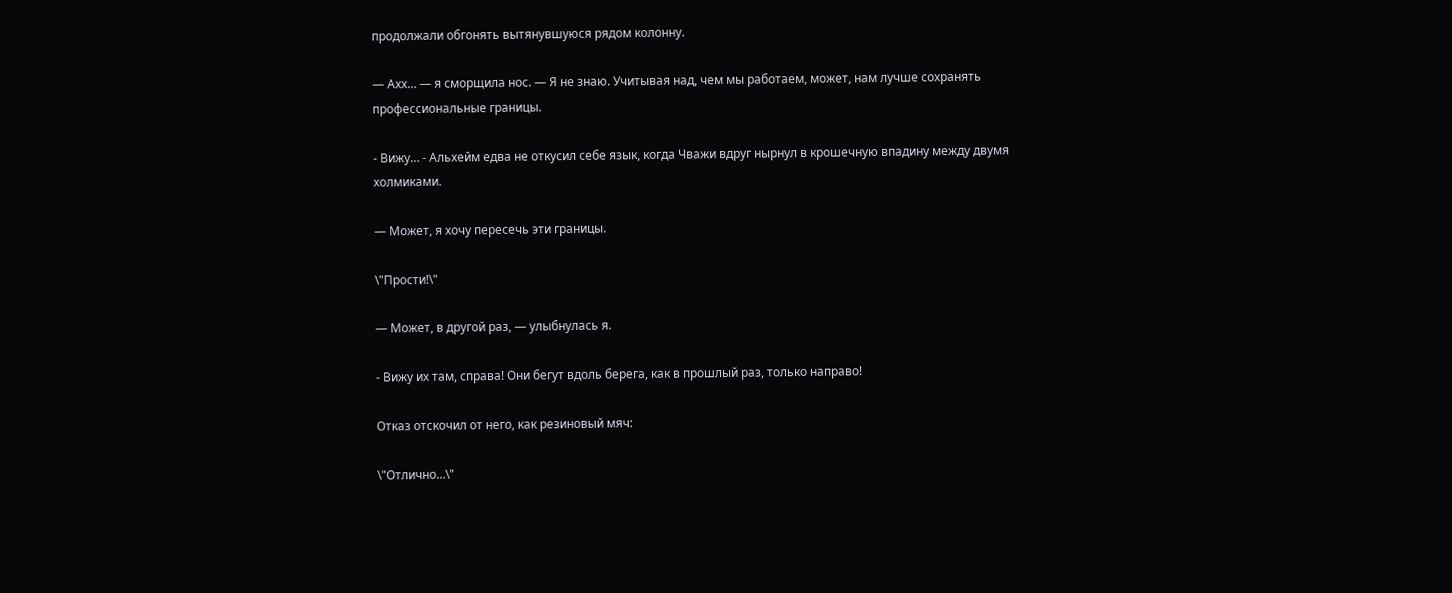продолжали обгонять вытянувшуюся рядом колонну.

— Ахх… — я сморщила нос. — Я не знаю. Учитывая над, чем мы работаем, может, нам лучше сохранять профессиональные границы.

- Вижу… - Альхейм едва не откусил себе язык, когда Чважи вдруг нырнул в крошечную впадину между двумя холмиками.

— Может, я хочу пересечь эти границы.

\"Прости!\"

— Может, в другой раз, — улыбнулась я.

- Вижу их там, справа! Они бегут вдоль берега, как в прошлый раз, только направо!

Отказ отскочил от него, как резиновый мяч:

\"Отлично…\"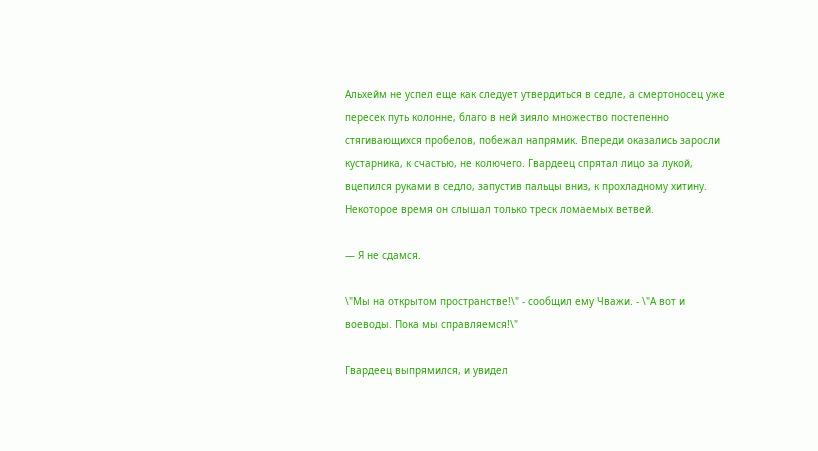Альхейм не успел еще как следует утвердиться в седле, а смертоносец уже пересек путь колонне, благо в ней зияло множество постепенно стягивающихся пробелов, побежал напрямик. Впереди оказались заросли кустарника, к счастью, не колючего. Гвардеец спрятал лицо за лукой, вцепился руками в седло, запустив пальцы вниз, к прохладному хитину. Некоторое время он слышал только треск ломаемых ветвей.

— Я не сдамся.

\"Мы на открытом пространстве!\" - сообщил ему Чважи. - \"А вот и воеводы. Пока мы справляемся!\"

Гвардеец выпрямился, и увидел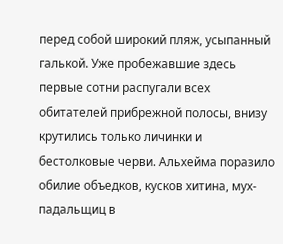перед собой широкий пляж, усыпанный галькой. Уже пробежавшие здесь первые сотни распугали всех обитателей прибрежной полосы, внизу крутились только личинки и бестолковые черви. Альхейма поразило обилие объедков, кусков хитина, мух-падальщиц в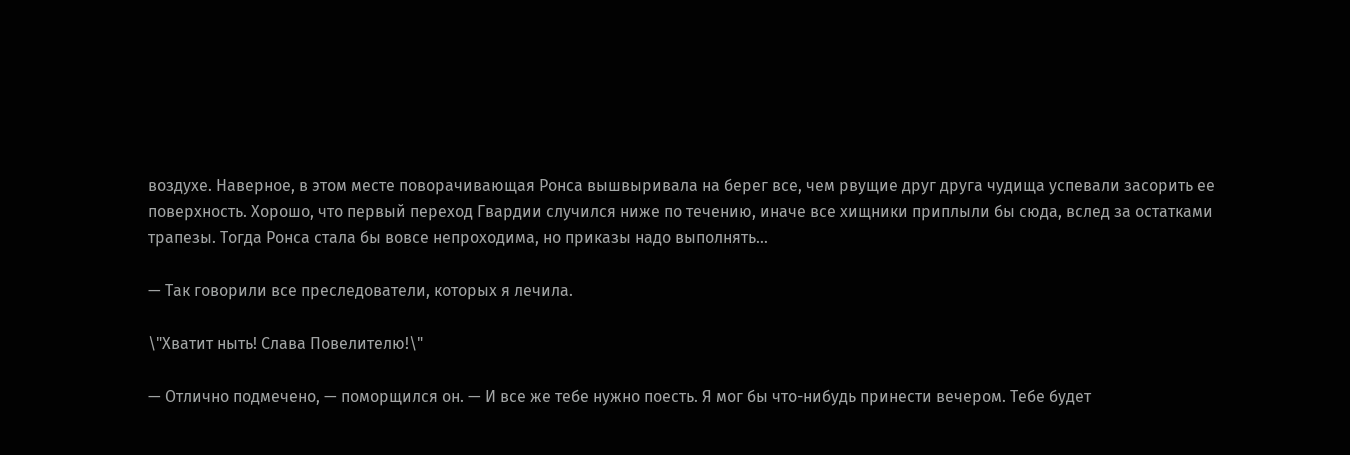воздухе. Наверное, в этом месте поворачивающая Ронса вышвыривала на берег все, чем рвущие друг друга чудища успевали засорить ее поверхность. Хорошо, что первый переход Гвардии случился ниже по течению, иначе все хищники приплыли бы сюда, вслед за остатками трапезы. Тогда Ронса стала бы вовсе непроходима, но приказы надо выполнять…

— Так говорили все преследователи, которых я лечила.

\"Хватит ныть! Слава Повелителю!\"

— Отлично подмечено, — поморщился он. — И все же тебе нужно поесть. Я мог бы что-нибудь принести вечером. Тебе будет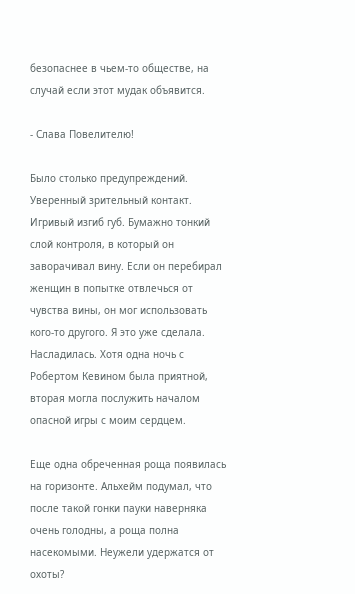безопаснее в чьем-то обществе, на случай если этот мудак объявится.

- Слава Повелителю!

Было столько предупреждений. Уверенный зрительный контакт. Игривый изгиб губ. Бумажно тонкий слой контроля, в который он заворачивал вину. Если он перебирал женщин в попытке отвлечься от чувства вины, он мог использовать кого-то другого. Я это уже сделала. Насладилась. Хотя одна ночь с Робертом Кевином была приятной, вторая могла послужить началом опасной игры с моим сердцем.

Еще одна обреченная роща появилась на горизонте. Альхейм подумал, что после такой гонки пауки наверняка очень голодны, а роща полна насекомыми. Неужели удержатся от охоты?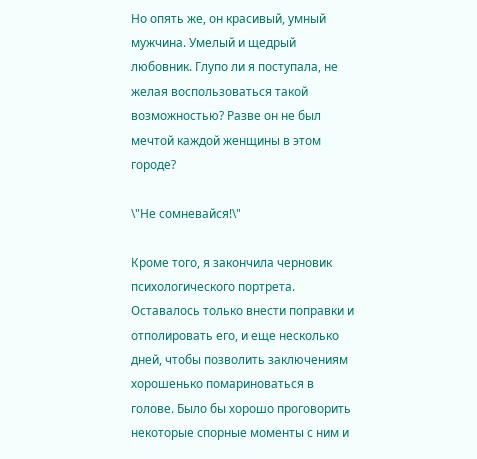Но опять же, он красивый, умный мужчина. Умелый и щедрый любовник. Глупо ли я поступала, не желая воспользоваться такой возможностью? Разве он не был мечтой каждой женщины в этом городе?

\"Не сомневайся!\"

Кроме того, я закончила черновик психологического портрета. Оставалось только внести поправки и отполировать его, и еще несколько дней, чтобы позволить заключениям хорошенько помариноваться в голове. Было бы хорошо проговорить некоторые спорные моменты с ним и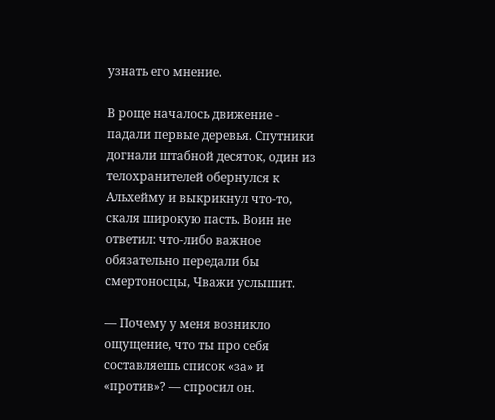узнать его мнение.

В роще началось движение - падали первые деревья. Спутники догнали штабной десяток, один из телохранителей обернулся к Альхейму и выкрикнул что-то, скаля широкую пасть. Воин не ответил: что-либо важное обязательно передали бы смертоносцы, Чважи услышит.

— Почему у меня возникло ощущение, что ты про себя составляешь список «за» и «против»? — спросил он.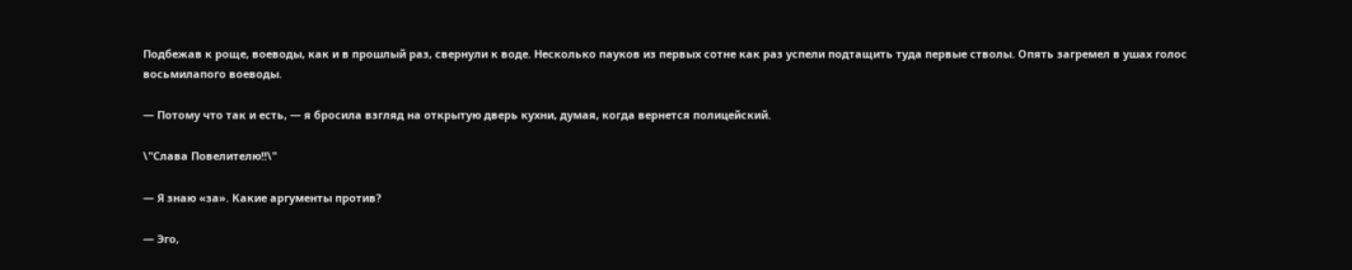Подбежав к роще, воеводы, как и в прошлый раз, свернули к воде. Несколько пауков из первых сотне как раз успели подтащить туда первые стволы. Опять загремел в ушах голос восьмилапого воеводы.

— Потому что так и есть, — я бросила взгляд на открытую дверь кухни, думая, когда вернется полицейский.

\"Слава Повелителю!!\"

— Я знаю «за». Какие аргументы против?

— Эго,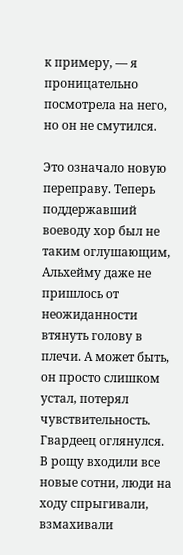к примеру, — я проницательно посмотрела на него, но он не смутился.

Это означало новую переправу. Теперь поддержавший воеводу хор был не таким оглушающим, Альхейму даже не пришлось от неожиданности втянуть голову в плечи. А может быть, он просто слишком устал, потерял чувствительность. Гвардеец оглянулся. В рощу входили все новые сотни, люди на ходу спрыгивали, взмахивали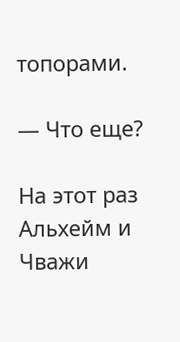топорами.

— Что еще?

На этот раз Альхейм и Чважи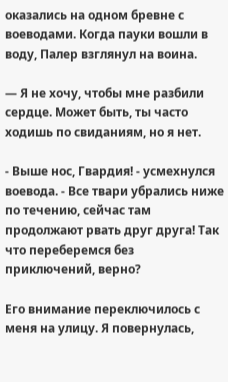оказались на одном бревне с воеводами. Когда пауки вошли в воду, Палер взглянул на воина.

— Я не хочу, чтобы мне разбили сердце. Может быть, ты часто ходишь по свиданиям, но я нет.

- Выше нос, Гвардия! - усмехнулся воевода. - Все твари убрались ниже по течению, сейчас там продолжают рвать друг друга! Так что переберемся без приключений, верно?

Его внимание переключилось с меня на улицу. Я повернулась,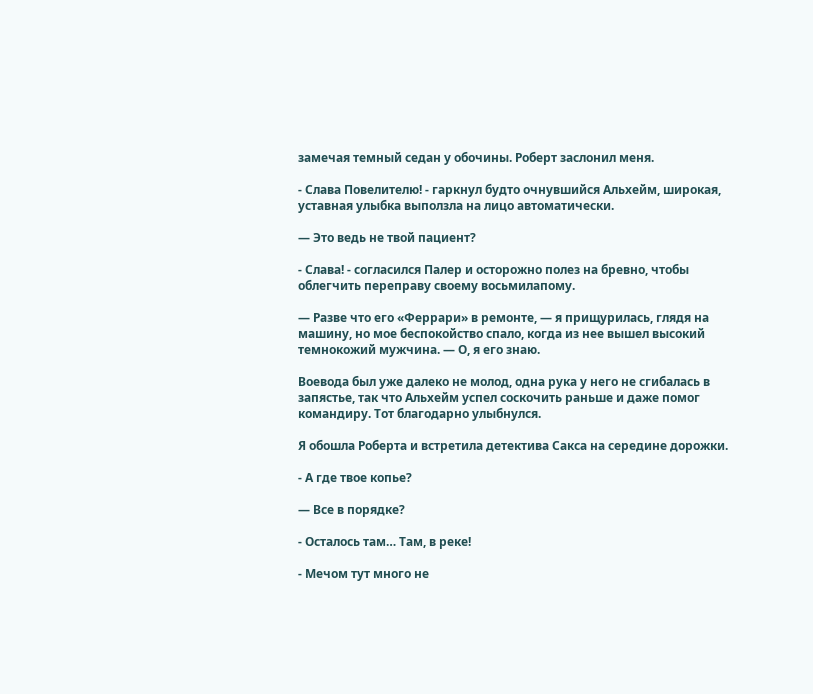замечая темный седан у обочины. Роберт заслонил меня.

- Слава Повелителю! - гаркнул будто очнувшийся Альхейм, широкая, уставная улыбка выползла на лицо автоматически.

— Это ведь не твой пациент?

- Слава! - согласился Палер и осторожно полез на бревно, чтобы облегчить переправу своему восьмилапому.

— Разве что его «Феррари» в ремонте, — я прищурилась, глядя на машину, но мое беспокойство спало, когда из нее вышел высокий темнокожий мужчина. — О, я его знаю.

Воевода был уже далеко не молод, одна рука у него не сгибалась в запястье, так что Альхейм успел соскочить раньше и даже помог командиру. Тот благодарно улыбнулся.

Я обошла Роберта и встретила детектива Сакса на середине дорожки.

- А где твое копье?

— Все в порядке?

- Осталось там… Там, в реке!

- Мечом тут много не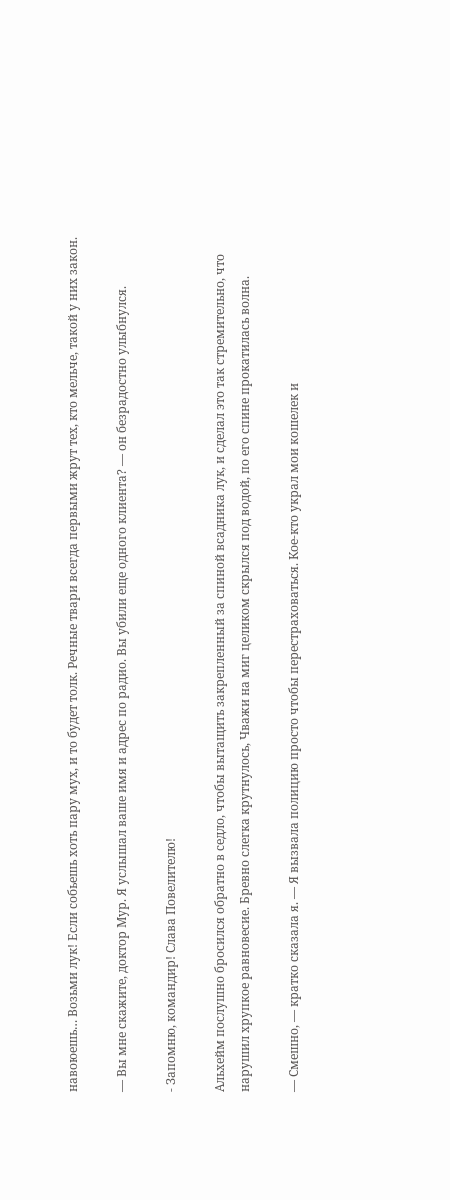навоюешь… Возьми лук! Если собьешь хоть пару мух, и то будет толк. Речные твари всегда первыми жрут тех, кто мельче, такой у них закон.

— Вы мне скажите, доктор Мур. Я услышал ваше имя и адрес по радио. Вы убили еще одного клиента? — он безрадостно улыбнулся.

- Запомню, командир! Слава Повелителю!

Альхейм послушно бросился обратно в седло, чтобы вытащить закрепленный за спиной всадника лук, и сделал это так стремительно, что нарушил хрупкое равновесие. Бревно слегка крутнулось, Чважи на миг целиком скрылся под водой, по его спине прокатилась волна.

— Смешно, — кратко сказала я. — Я вызвала полицию просто чтобы перестраховаться. Кое-кто украл мои кошелек и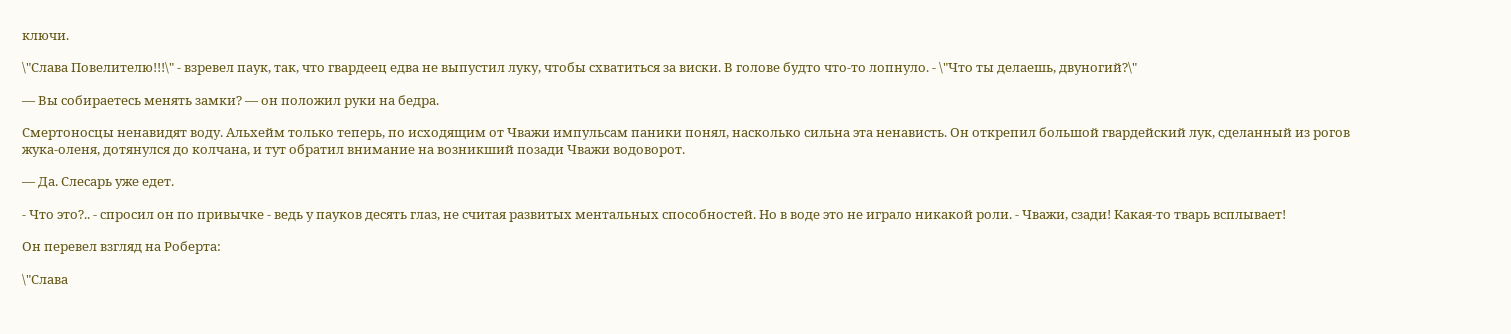ключи.

\"Слава Повелителю!!!\" - взревел паук, так, что гвардеец едва не выпустил луку, чтобы схватиться за виски. В голове будто что-то лопнуло. - \"Что ты делаешь, двуногий?\"

— Вы собираетесь менять замки? — он положил руки на бедра.

Смертоносцы ненавидят воду. Альхейм только теперь, по исходящим от Чважи импульсам паники понял, насколько сильна эта ненависть. Он открепил большой гвардейский лук, сделанный из рогов жука-оленя, дотянулся до колчана, и тут обратил внимание на возникший позади Чважи водоворот.

— Да. Слесарь уже едет.

- Что это?.. - спросил он по привычке - ведь у пауков десять глаз, не считая развитых ментальных способностей. Но в воде это не играло никакой роли. - Чважи, сзади! Какая-то тварь всплывает!

Он перевел взгляд на Роберта:

\"Слава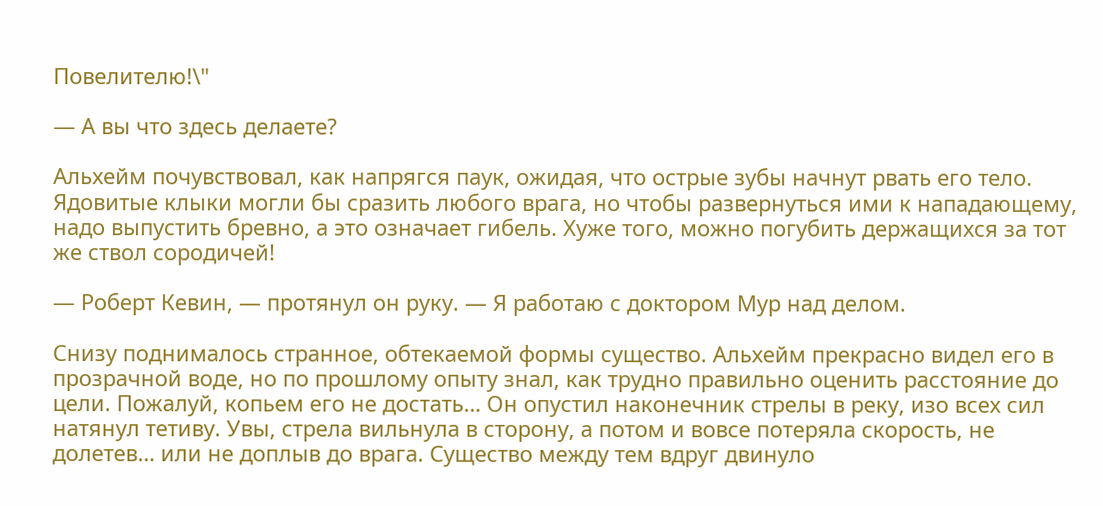Повелителю!\"

— А вы что здесь делаете?

Альхейм почувствовал, как напрягся паук, ожидая, что острые зубы начнут рвать его тело. Ядовитые клыки могли бы сразить любого врага, но чтобы развернуться ими к нападающему, надо выпустить бревно, а это означает гибель. Хуже того, можно погубить держащихся за тот же ствол сородичей!

— Роберт Кевин, — протянул он руку. — Я работаю с доктором Мур над делом.

Снизу поднималось странное, обтекаемой формы существо. Альхейм прекрасно видел его в прозрачной воде, но по прошлому опыту знал, как трудно правильно оценить расстояние до цели. Пожалуй, копьем его не достать… Он опустил наконечник стрелы в реку, изо всех сил натянул тетиву. Увы, стрела вильнула в сторону, а потом и вовсе потеряла скорость, не долетев… или не доплыв до врага. Существо между тем вдруг двинуло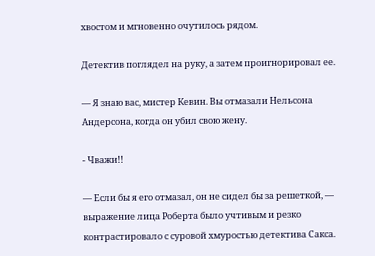хвостом и мгновенно очутилось рядом.

Детектив поглядел на руку, а затем проигнорировал ее.

— Я знаю вас, мистер Кевин. Вы отмазали Нельсона Андерсона, когда он убил свою жену.

- Чважи!!

— Если бы я его отмазал, он не сидел бы за решеткой, — выражение лица Роберта было учтивым и резко контрастировало с суровой хмуростью детектива Сакса.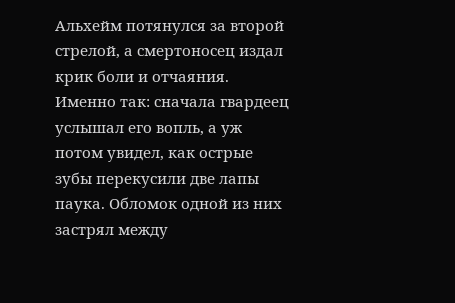Альхейм потянулся за второй стрелой, а смертоносец издал крик боли и отчаяния. Именно так: сначала гвардеец услышал его вопль, а уж потом увидел, как острые зубы перекусили две лапы паука. Обломок одной из них застрял между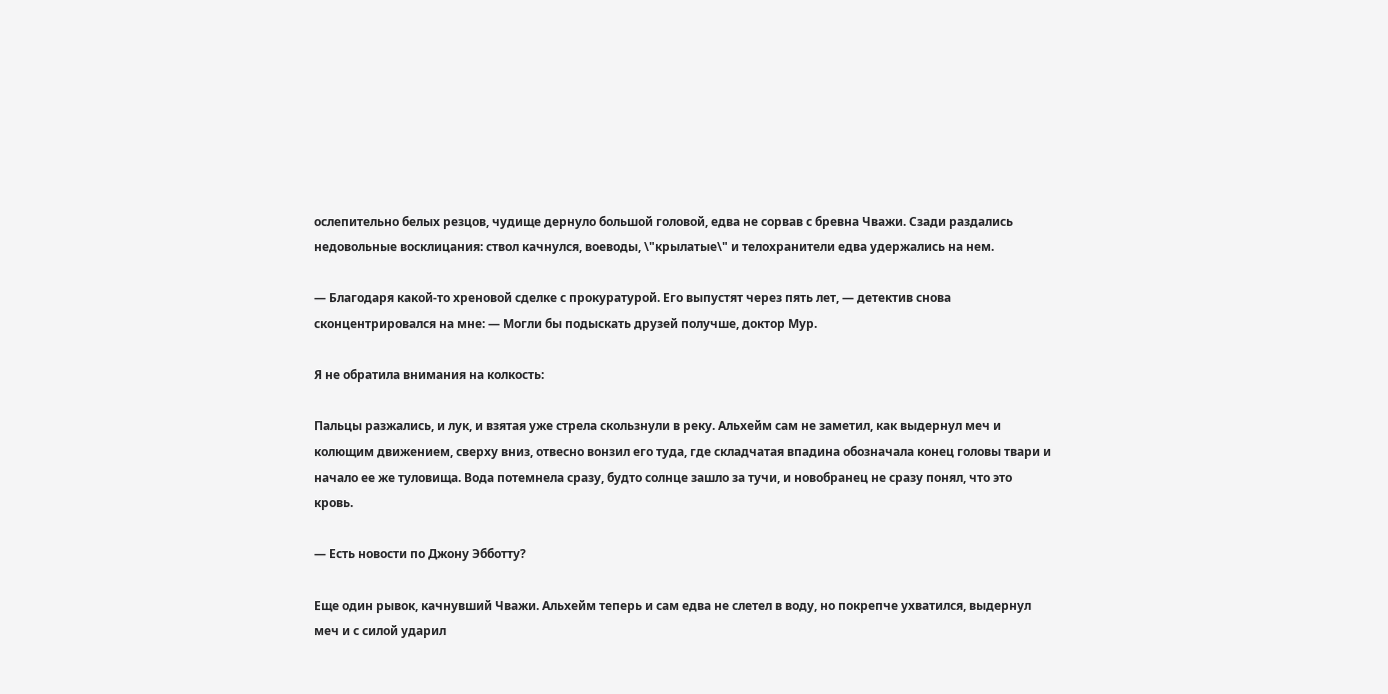ослепительно белых резцов, чудище дернуло большой головой, едва не сорвав с бревна Чважи. Сзади раздались недовольные восклицания: ствол качнулся, воеводы, \"крылатые\" и телохранители едва удержались на нем.

— Благодаря какой-то хреновой сделке с прокуратурой. Его выпустят через пять лет, — детектив снова сконцентрировался на мне: — Могли бы подыскать друзей получше, доктор Мур.

Я не обратила внимания на колкость:

Пальцы разжались, и лук, и взятая уже стрела скользнули в реку. Альхейм сам не заметил, как выдернул меч и колющим движением, сверху вниз, отвесно вонзил его туда, где складчатая впадина обозначала конец головы твари и начало ее же туловища. Вода потемнела сразу, будто солнце зашло за тучи, и новобранец не сразу понял, что это кровь.

— Есть новости по Джону Эбботту?

Еще один рывок, качнувший Чважи. Альхейм теперь и сам едва не слетел в воду, но покрепче ухватился, выдернул меч и с силой ударил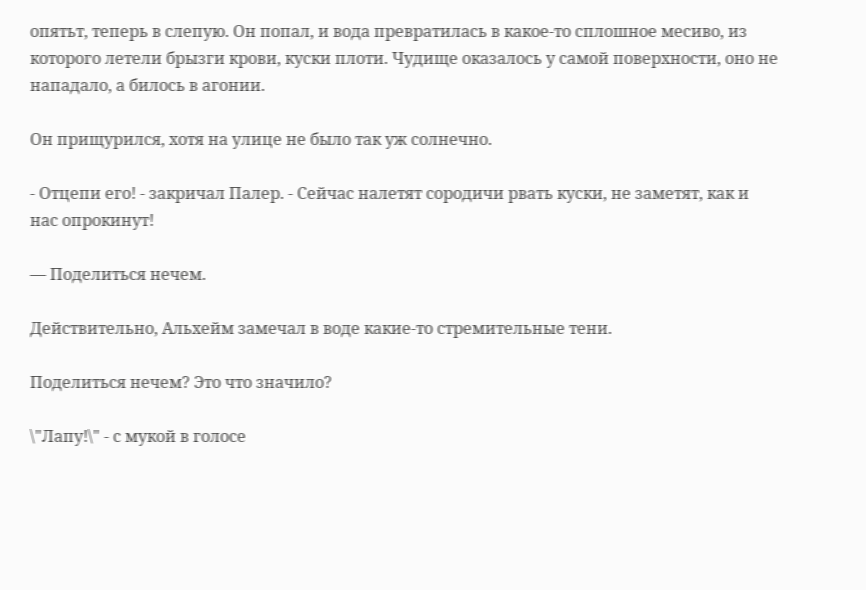опятьт, теперь в слепую. Он попал, и вода превратилась в какое-то сплошное месиво, из которого летели брызги крови, куски плоти. Чудище оказалось у самой поверхности, оно не нападало, а билось в агонии.

Он прищурился, хотя на улице не было так уж солнечно.

- Отцепи его! - закричал Палер. - Сейчас налетят сородичи рвать куски, не заметят, как и нас опрокинут!

— Поделиться нечем.

Действительно, Альхейм замечал в воде какие-то стремительные тени.

Поделиться нечем? Это что значило?

\"Лапу!\" - с мукой в голосе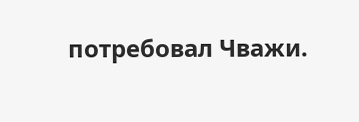потребовал Чважи.